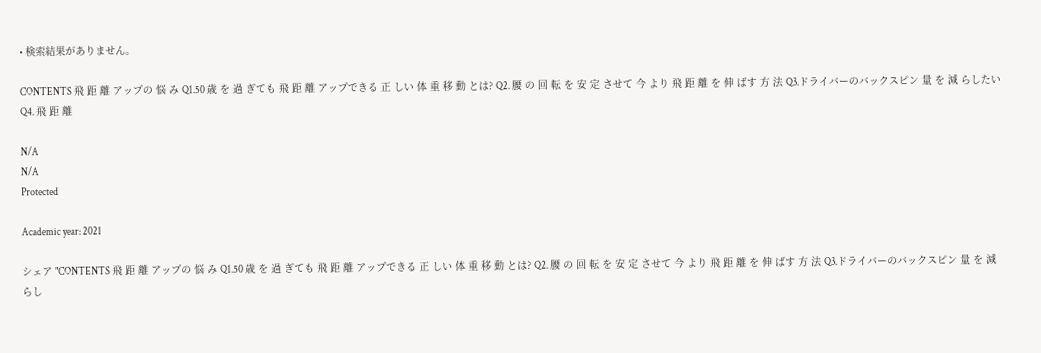• 検索結果がありません。

CONTENTS 飛 距 離 アップの 悩 み Q1.50 歳 を 過 ぎても 飛 距 離 アップできる 正 しい 体 重 移 動 とは? Q2. 腰 の 回 転 を 安 定 させて 今 より 飛 距 離 を 伸 ばす 方 法 Q3.ドライバーのバックスピン 量 を 減 らしたい Q4. 飛 距 離

N/A
N/A
Protected

Academic year: 2021

シェア "CONTENTS 飛 距 離 アップの 悩 み Q1.50 歳 を 過 ぎても 飛 距 離 アップできる 正 しい 体 重 移 動 とは? Q2. 腰 の 回 転 を 安 定 させて 今 より 飛 距 離 を 伸 ばす 方 法 Q3.ドライバーのバックスピン 量 を 減 らし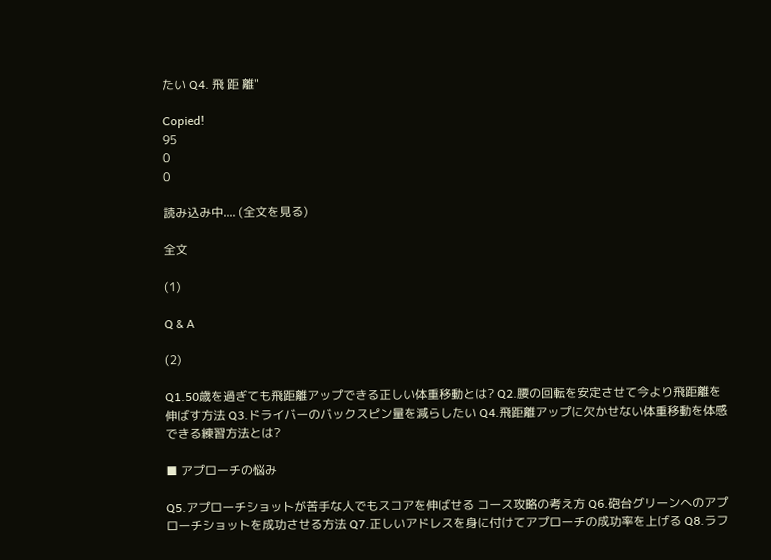たい Q4. 飛 距 離"

Copied!
95
0
0

読み込み中.... (全文を見る)

全文

(1)

Q & A

(2)

Q1.50歳を過ぎても飛距離アップできる正しい体重移動とは? Q2.腰の回転を安定させて今より飛距離を伸ばす方法 Q3.ドライバーのバックスピン量を減らしたい Q4.飛距離アップに欠かせない体重移動を体感できる練習方法とは?

■ アプローチの悩み

Q5.アプローチショットが苦手な人でもスコアを伸ばせる コース攻略の考え方 Q6.砲台グリーンへのアプローチショットを成功させる方法 Q7.正しいアドレスを身に付けてアプローチの成功率を上げる Q8.ラフ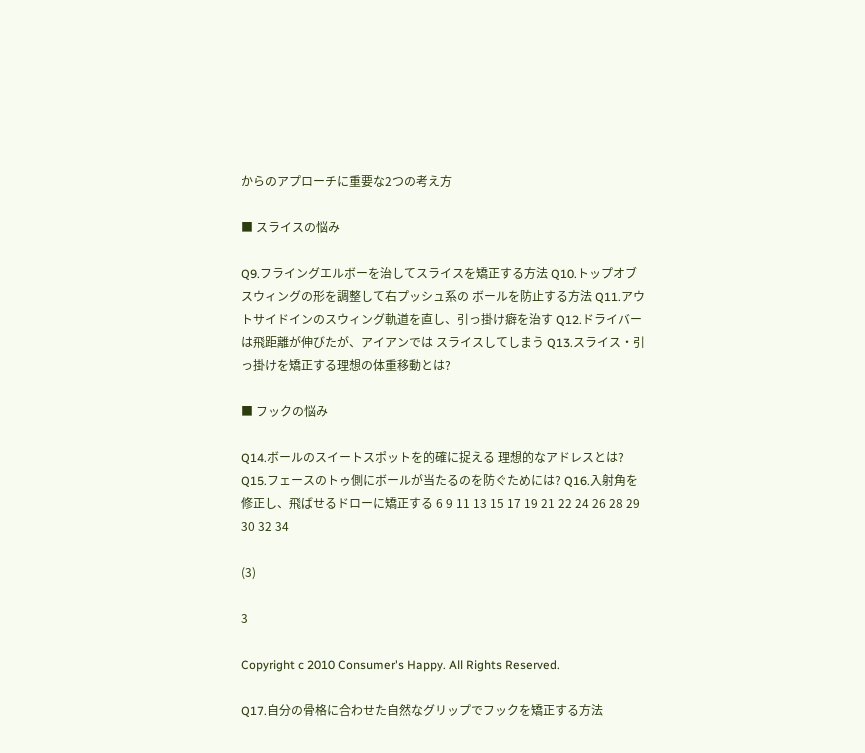からのアプローチに重要な2つの考え方

■ スライスの悩み

Q9.フライングエルボーを治してスライスを矯正する方法 Q10.トップオブスウィングの形を調整して右プッシュ系の ボールを防止する方法 Q11.アウトサイドインのスウィング軌道を直し、引っ掛け癖を治す Q12.ドライバーは飛距離が伸びたが、アイアンでは スライスしてしまう Q13.スライス・引っ掛けを矯正する理想の体重移動とは?

■ フックの悩み

Q14.ボールのスイートスポットを的確に捉える 理想的なアドレスとは? Q15.フェースのトゥ側にボールが当たるのを防ぐためには? Q16.入射角を修正し、飛ばせるドローに矯正する 6 9 11 13 15 17 19 21 22 24 26 28 29 30 32 34

(3)

3

Copyright c 2010 Consumer's Happy. All Rights Reserved.

Q17.自分の骨格に合わせた自然なグリップでフックを矯正する方法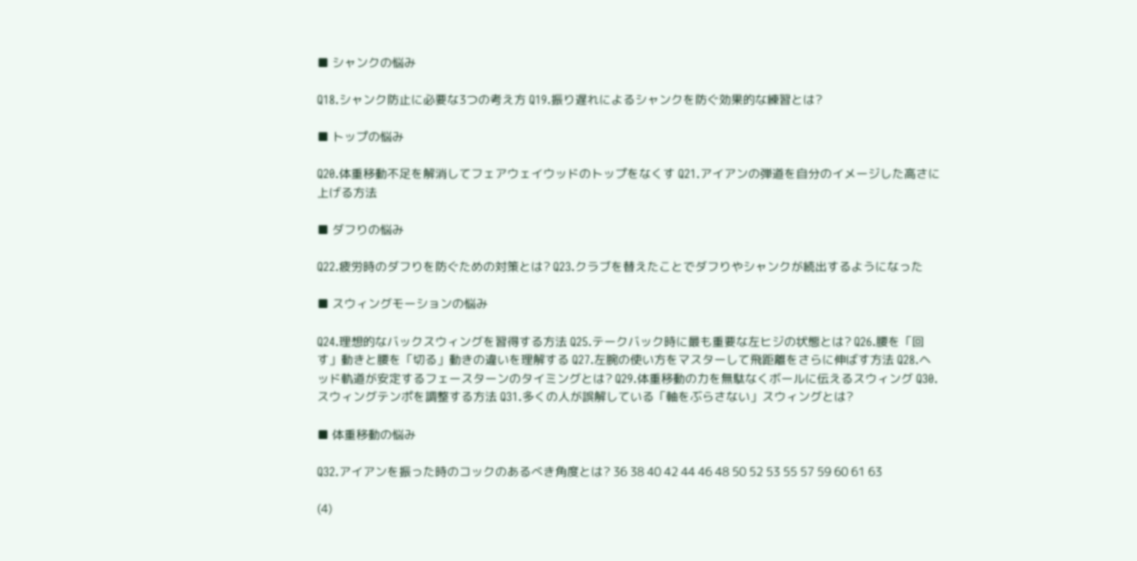■ シャンクの悩み

Q18.シャンク防止に必要な3つの考え方 Q19.振り遅れによるシャンクを防ぐ効果的な練習とは?

■ トップの悩み

Q20.体重移動不足を解消してフェアウェイウッドのトップをなくす Q21.アイアンの弾道を自分のイメージした高さに上げる方法

■ ダフりの悩み

Q22.疲労時のダフりを防ぐための対策とは? Q23.クラブを替えたことでダフりやシャンクが続出するようになった

■ スウィングモーションの悩み

Q24.理想的なバックスウィングを習得する方法 Q25.テークバック時に最も重要な左ヒジの状態とは? Q26.腰を「回す」動きと腰を「切る」動きの違いを理解する Q27.左腕の使い方をマスターして飛距離をさらに伸ばす方法 Q28.ヘッド軌道が安定するフェースターンのタイミングとは? Q29.体重移動の力を無駄なくボールに伝えるスウィング Q30.スウィングテンポを調整する方法 Q31.多くの人が誤解している「軸をぶらさない」スウィングとは?

■ 体重移動の悩み

Q32.アイアンを振った時のコックのあるべき角度とは? 36 38 40 42 44 46 48 50 52 53 55 57 59 60 61 63

(4)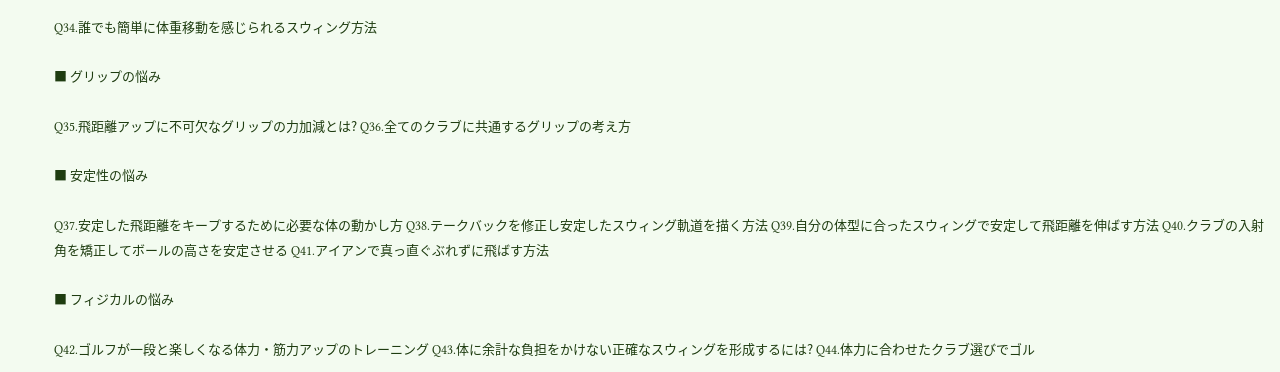Q34.誰でも簡単に体重移動を感じられるスウィング方法

■ グリップの悩み

Q35.飛距離アップに不可欠なグリップの力加減とは? Q36.全てのクラブに共通するグリップの考え方

■ 安定性の悩み

Q37.安定した飛距離をキープするために必要な体の動かし方 Q38.テークバックを修正し安定したスウィング軌道を描く方法 Q39.自分の体型に合ったスウィングで安定して飛距離を伸ばす方法 Q40.クラブの入射角を矯正してボールの高さを安定させる Q41.アイアンで真っ直ぐぶれずに飛ばす方法

■ フィジカルの悩み

Q42.ゴルフが一段と楽しくなる体力・筋力アップのトレーニング Q43.体に余計な負担をかけない正確なスウィングを形成するには? Q44.体力に合わせたクラブ選びでゴル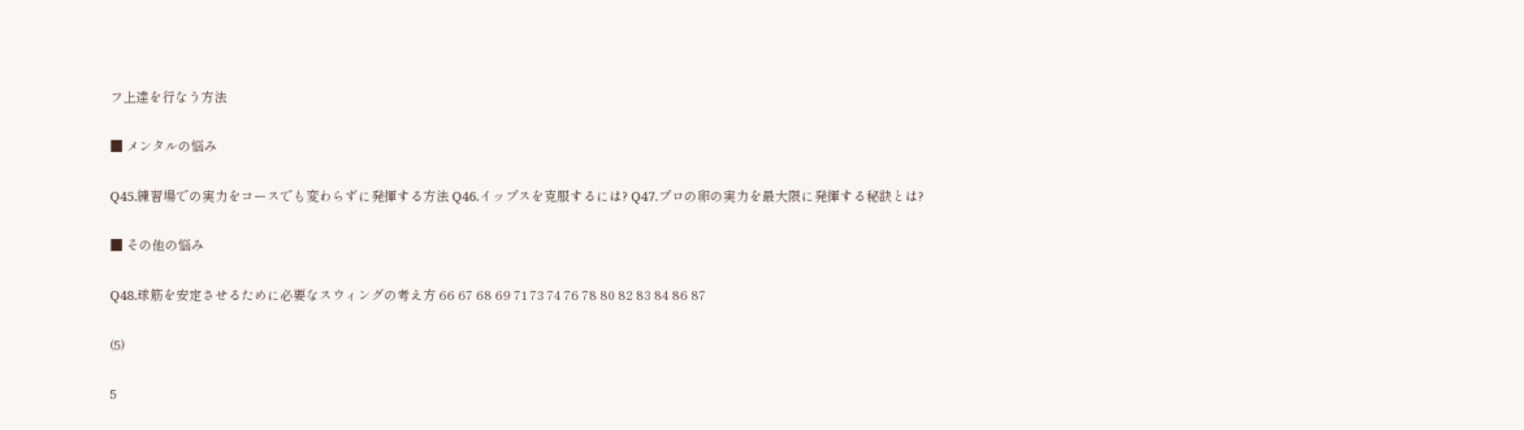フ上達を行なう方法

■ メンタルの悩み

Q45.練習場での実力をコースでも変わらずに発揮する方法 Q46.イップスを克服するには? Q47.プロの卵の実力を最大限に発揮する秘訣とは?

■ その他の悩み

Q48.球筋を安定させるために必要なスウィングの考え方 66 67 68 69 71 73 74 76 78 80 82 83 84 86 87

(5)

5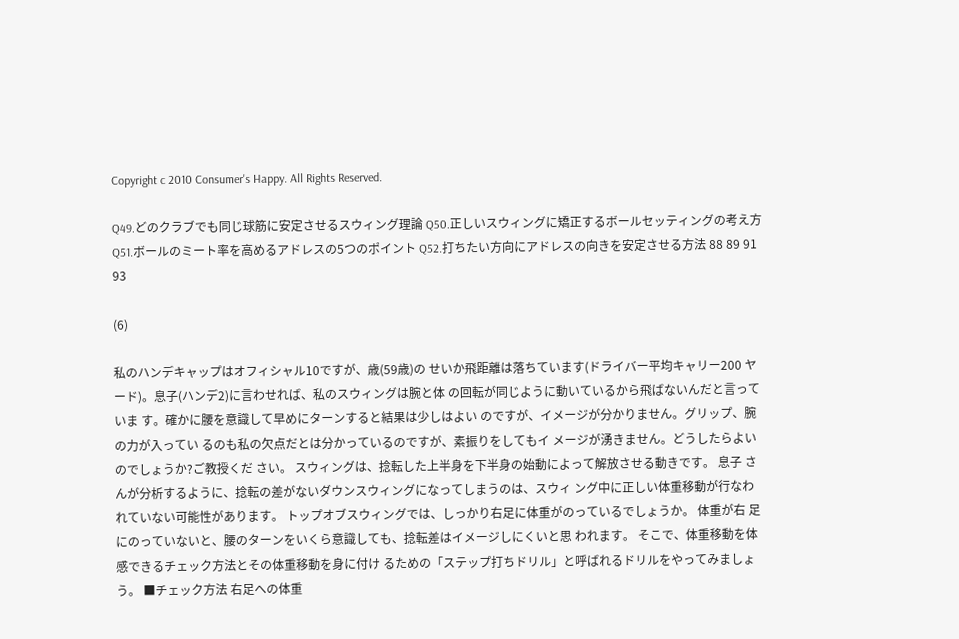Copyright c 2010 Consumer's Happy. All Rights Reserved.

Q49.どのクラブでも同じ球筋に安定させるスウィング理論 Q50.正しいスウィングに矯正するボールセッティングの考え方 Q51.ボールのミート率を高めるアドレスの5つのポイント Q52.打ちたい方向にアドレスの向きを安定させる方法 88 89 91 93

(6)

私のハンデキャップはオフィシャル10ですが、歳(59歳)の せいか飛距離は落ちています(ドライバー平均キャリー200 ヤード)。息子(ハンデ2)に言わせれば、私のスウィングは腕と体 の回転が同じように動いているから飛ばないんだと言っていま す。確かに腰を意識して早めにターンすると結果は少しはよい のですが、イメージが分かりません。グリップ、腕の力が入ってい るのも私の欠点だとは分かっているのですが、素振りをしてもイ メージが湧きません。どうしたらよいのでしょうか?ご教授くだ さい。 スウィングは、捻転した上半身を下半身の始動によって解放させる動きです。 息子 さんが分析するように、捻転の差がないダウンスウィングになってしまうのは、スウィ ング中に正しい体重移動が行なわれていない可能性があります。 トップオブスウィングでは、しっかり右足に体重がのっているでしょうか。 体重が右 足にのっていないと、腰のターンをいくら意識しても、捻転差はイメージしにくいと思 われます。 そこで、体重移動を体感できるチェック方法とその体重移動を身に付け るための「ステップ打ちドリル」と呼ばれるドリルをやってみましょう。 ■チェック方法 右足への体重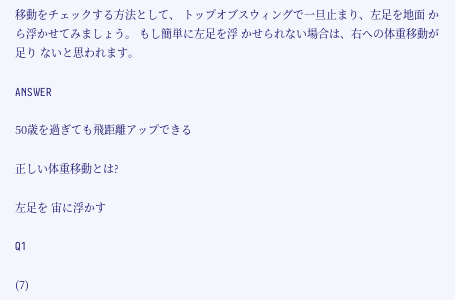移動をチェックする方法として、 トップオブスウィングで一旦止まり、左足を地面 から浮かせてみましょう。 もし簡単に左足を浮 かせられない場合は、右への体重移動が足り ないと思われます。

ANSWER

50歳を過ぎても飛距離アップできる

正しい体重移動とは?

左足を 宙に浮かす

Q1

(7)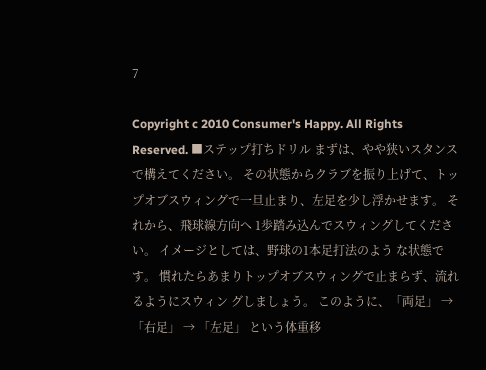7

Copyright c 2010 Consumer's Happy. All Rights Reserved. ■ステップ打ちドリル まずは、やや狭いスタンスで構えてください。 その状態からクラブを振り上げて、トッ プオブスウィングで一旦止まり、左足を少し浮かせます。 それから、飛球線方向へ 1歩踏み込んでスウィングしてください。 イメージとしては、野球の1本足打法のよう な状態です。 慣れたらあまりトップオブスウィングで止まらず、流れるようにスウィン グしましょう。 このように、「両足」 → 「右足」 → 「左足」 という体重移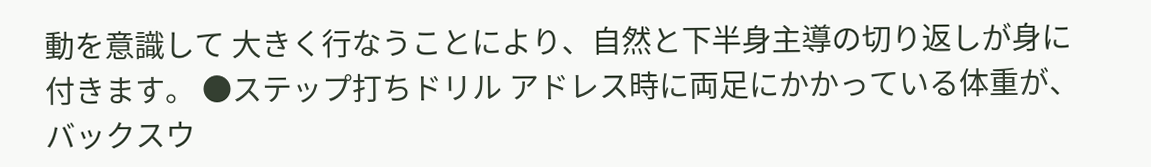動を意識して 大きく行なうことにより、自然と下半身主導の切り返しが身に付きます。 ●ステップ打ちドリル アドレス時に両足にかかっている体重が、バックスウ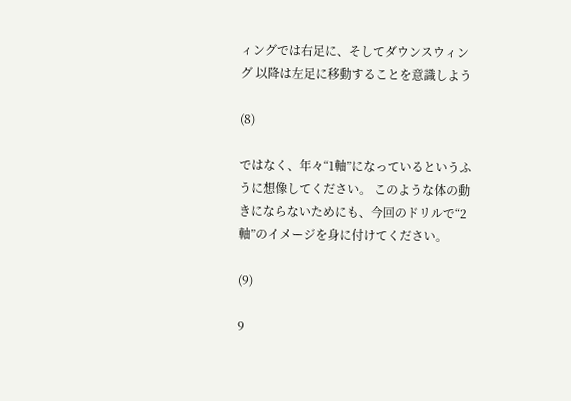ィングでは右足に、そしてダウンスウィング 以降は左足に移動することを意識しよう

(8)

ではなく、年々“1軸”になっているというふうに想像してください。 このような体の動 きにならないためにも、今回のドリルで“2軸”のイメージを身に付けてください。

(9)

9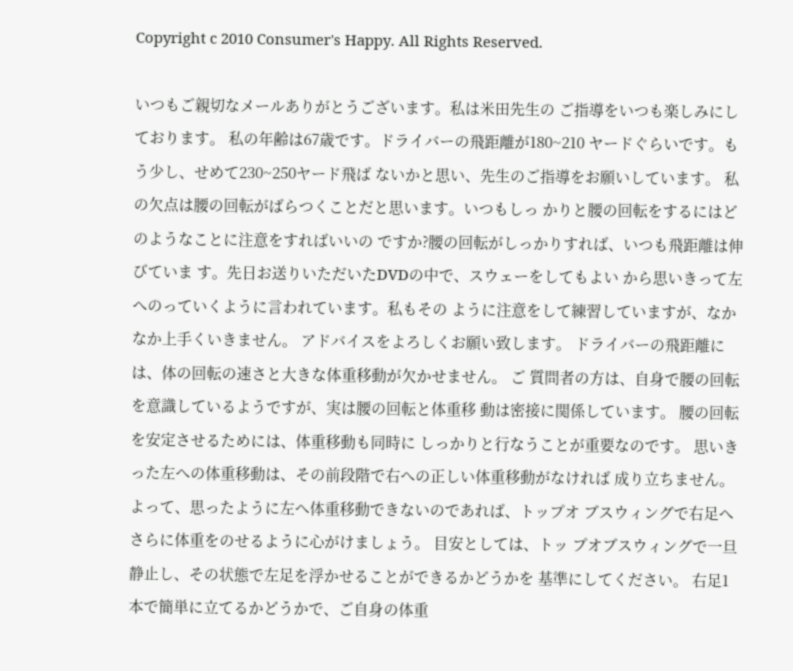Copyright c 2010 Consumer's Happy. All Rights Reserved.

いつもご親切なメールありがとうございます。私は米田先生の ご指導をいつも楽しみにしております。 私の年齢は67歳です。ドライバーの飛距離が180~210 ヤードぐらいです。もう少し、せめて230~250ヤード飛ば ないかと思い、先生のご指導をお願いしています。 私の欠点は腰の回転がばらつくことだと思います。いつもしっ かりと腰の回転をするにはどのようなことに注意をすればいいの ですか?腰の回転がしっかりすれば、いつも飛距離は伸びていま す。先日お送りいただいたDVDの中で、スウェーをしてもよい から思いきって左へのっていくように言われています。私もその ように注意をして練習していますが、なかなか上手くいきません。 アドバイスをよろしくお願い致します。 ドライバーの飛距離には、体の回転の速さと大きな体重移動が欠かせません。 ご 質問者の方は、自身で腰の回転を意識しているようですが、実は腰の回転と体重移 動は密接に関係しています。 腰の回転を安定させるためには、体重移動も同時に しっかりと行なうことが重要なのです。 思いきった左への体重移動は、その前段階で右への正しい体重移動がなければ 成り立ちません。 よって、思ったように左へ体重移動できないのであれば、トップオ ブスウィングで右足へさらに体重をのせるように心がけましょう。 目安としては、トッ プオブスウィングで一旦静止し、その状態で左足を浮かせることができるかどうかを 基準にしてください。 右足1本で簡単に立てるかどうかで、ご自身の体重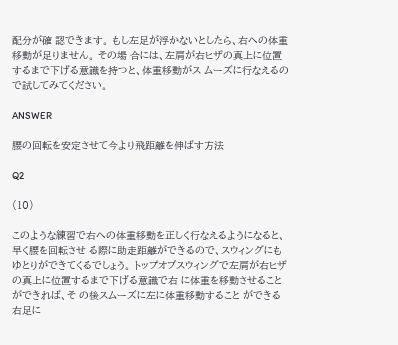配分が確 認できます。 もし左足が浮かないとしたら、右への体重移動が足りません。 その場 合には、左肩が右ヒザの真上に位置するまで下げる意識を持つと、体重移動がス ムーズに行なえるので試してみてください。

ANSWER

腰の回転を安定させて今より飛距離を伸ばす方法

Q2

(10)

このような練習で右への体重移動を正しく行なえるようになると、早く腰を回転させ る際に助走距離ができるので、スウィングにもゆとりができてくるでしょう。 トップオブスウィングで左肩が右ヒザ の真上に位置するまで下げる意識で右 に体重を移動させることができれば、そ の後スムーズに左に体重移動すること ができる 右足に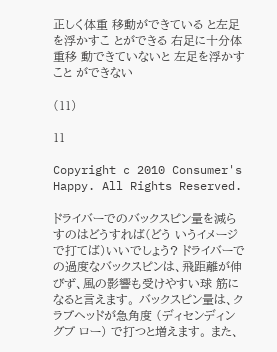正しく体重 移動ができている と左足を浮かすこ とができる 右足に十分体重移 動できていないと 左足を浮かすこと ができない

(11)

11

Copyright c 2010 Consumer's Happy. All Rights Reserved.

ドライバーでのバックスピン量を減らすのはどうすれば(どう いうイメージで打てば)いいでしょう? ドライバーでの過度なバックスピンは、飛距離が伸びず、風の影響も受けやすい球 筋になると言えます。 バックスピン量は、クラブヘッドが急角度 (ディセンディングブ ロー) で打つと増えます。 また、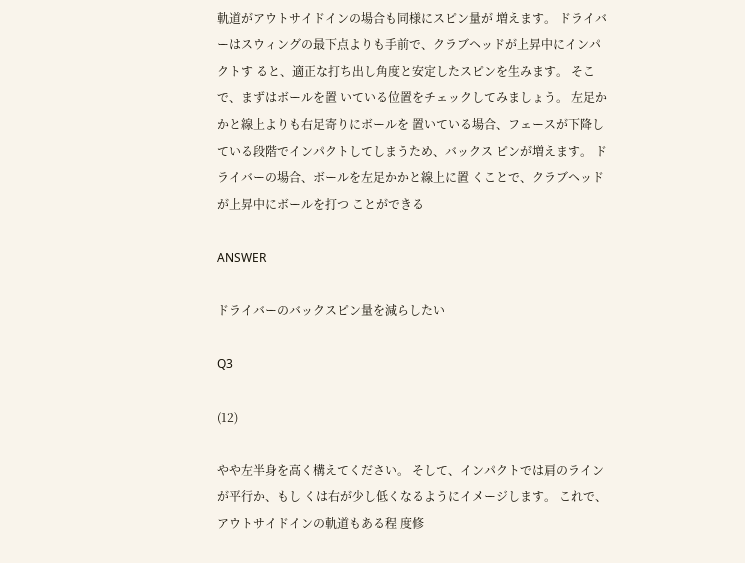軌道がアウトサイドインの場合も同様にスピン量が 増えます。 ドライバーはスウィングの最下点よりも手前で、クラブヘッドが上昇中にインパクトす ると、適正な打ち出し角度と安定したスピンを生みます。 そこで、まずはボールを置 いている位置をチェックしてみましょう。 左足かかと線上よりも右足寄りにボールを 置いている場合、フェースが下降している段階でインパクトしてしまうため、バックス ピンが増えます。 ドライバーの場合、ボールを左足かかと線上に置 くことで、クラブヘッドが上昇中にボールを打つ ことができる

ANSWER

ドライバーのバックスピン量を減らしたい

Q3

(12)

やや左半身を高く構えてください。 そして、インパクトでは肩のラインが平行か、もし くは右が少し低くなるようにイメージします。 これで、アウトサイドインの軌道もある程 度修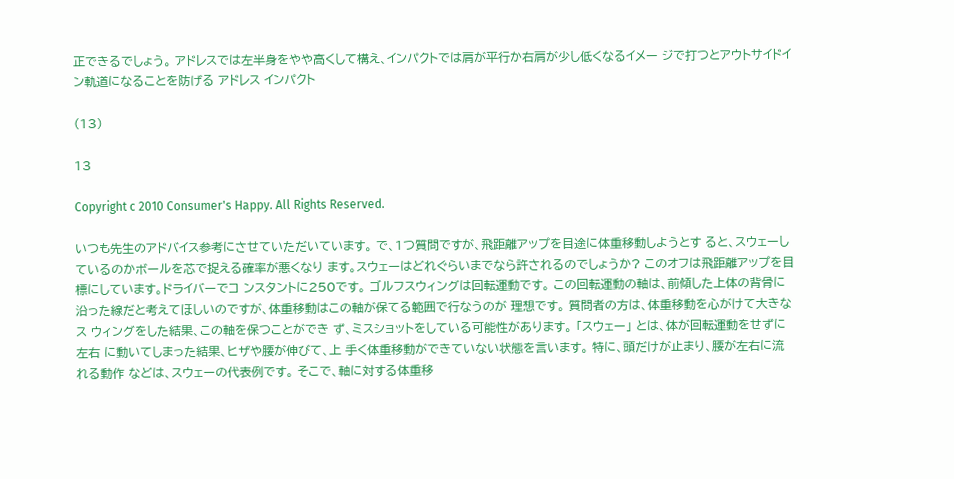正できるでしょう。 アドレスでは左半身をやや高くして構え、インパクトでは肩が平行か右肩が少し低くなるイメー ジで打つとアウトサイドイン軌道になることを防げる アドレス インパクト

(13)

13

Copyright c 2010 Consumer's Happy. All Rights Reserved.

いつも先生のアドバイス参考にさせていただいています。 で、1つ質問ですが、飛距離アップを目途に体重移動しようとす ると、スウェーしているのかボールを芯で捉える確率が悪くなり ます。スウェーはどれぐらいまでなら許されるのでしょうか? このオフは飛距離アップを目標にしています。ドライバーでコ ンスタントに250です。 ゴルフスウィングは回転運動です。 この回転運動の軸は、前傾した上体の背骨に 沿った線だと考えてほしいのですが、体重移動はこの軸が保てる範囲で行なうのが 理想です。 質問者の方は、体重移動を心がけて大きなス ウィングをした結果、この軸を保つことができ ず、ミスショットをしている可能性があります。 「スウェー」 とは、体が回転運動をせずに左右 に動いてしまった結果、ヒザや腰が伸びて、上 手く体重移動ができていない状態を言います。 特に、頭だけが止まり、腰が左右に流れる動作 などは、スウェーの代表例です。 そこで、軸に対する体重移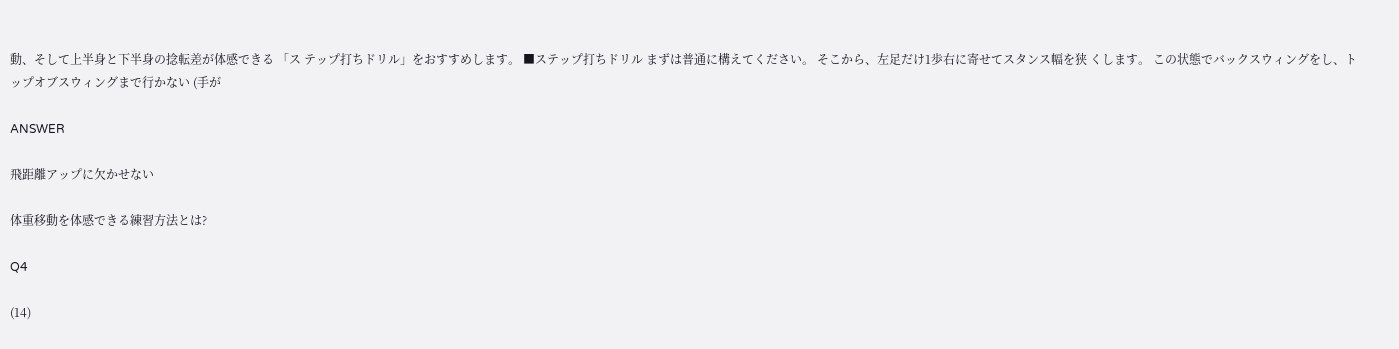動、そして上半身と下半身の捻転差が体感できる 「ス テップ打ちドリル」をおすすめします。 ■ステップ打ちドリル まずは普通に構えてください。 そこから、左足だけ1歩右に寄せてスタンス幅を狭 くします。 この状態でバックスウィングをし、トップオブスウィングまで行かない (手が

ANSWER

飛距離アップに欠かせない

体重移動を体感できる練習方法とは?

Q4

(14)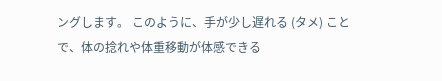ングします。 このように、手が少し遅れる (タメ) ことで、体の捻れや体重移動が体感できる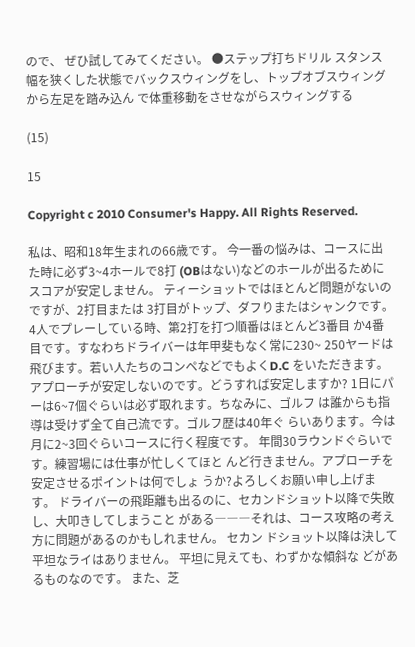ので、 ぜひ試してみてください。 ●ステップ打ちドリル スタンス幅を狭くした状態でバックスウィングをし、トップオブスウィングから左足を踏み込ん で体重移動をさせながらスウィングする

(15)

15

Copyright c 2010 Consumer's Happy. All Rights Reserved.

私は、昭和18年生まれの66歳です。 今一番の悩みは、コースに出た時に必ず3~4ホールで8打 (OBはない)などのホールが出るためにスコアが安定しません。 ティーショットではほとんど問題がないのですが、2打目または 3打目がトップ、ダフりまたはシャンクです。 4人でプレーしている時、第2打を打つ順番はほとんど3番目 か4番目です。すなわちドライバーは年甲斐もなく常に230~ 250ヤードは飛びます。若い人たちのコンペなどでもよくD.C をいただきます。 アプローチが安定しないのです。どうすれば安定しますか? 1日にパーは6~7個ぐらいは必ず取れます。ちなみに、ゴルフ は誰からも指導は受けず全て自己流です。ゴルフ歴は40年ぐ らいあります。今は月に2~3回ぐらいコースに行く程度です。 年間30ラウンドぐらいです。練習場には仕事が忙しくてほと んど行きません。アプローチを安定させるポイントは何でしょ うか?よろしくお願い申し上げます。 ドライバーの飛距離も出るのに、セカンドショット以降で失敗し、大叩きしてしまうこと がある―――それは、コース攻略の考え方に問題があるのかもしれません。 セカン ドショット以降は決して平坦なライはありません。 平坦に見えても、わずかな傾斜な どがあるものなのです。 また、芝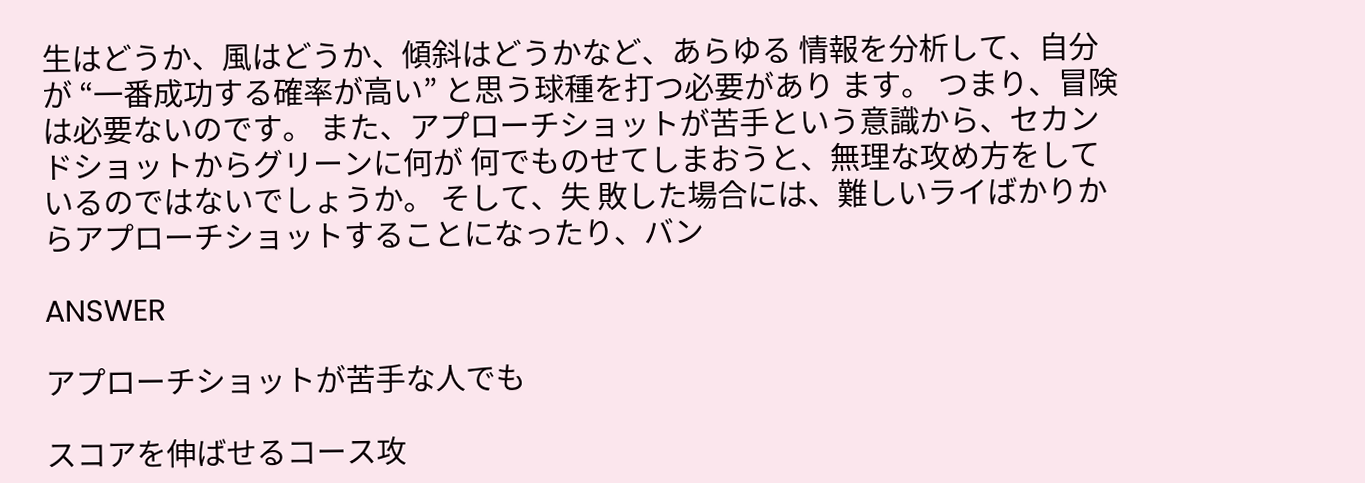生はどうか、風はどうか、傾斜はどうかなど、あらゆる 情報を分析して、自分が “一番成功する確率が高い” と思う球種を打つ必要があり ます。 つまり、冒険は必要ないのです。 また、アプローチショットが苦手という意識から、セカンドショットからグリーンに何が 何でものせてしまおうと、無理な攻め方をしているのではないでしょうか。 そして、失 敗した場合には、難しいライばかりからアプローチショットすることになったり、バン

ANSWER

アプローチショットが苦手な人でも

スコアを伸ばせるコース攻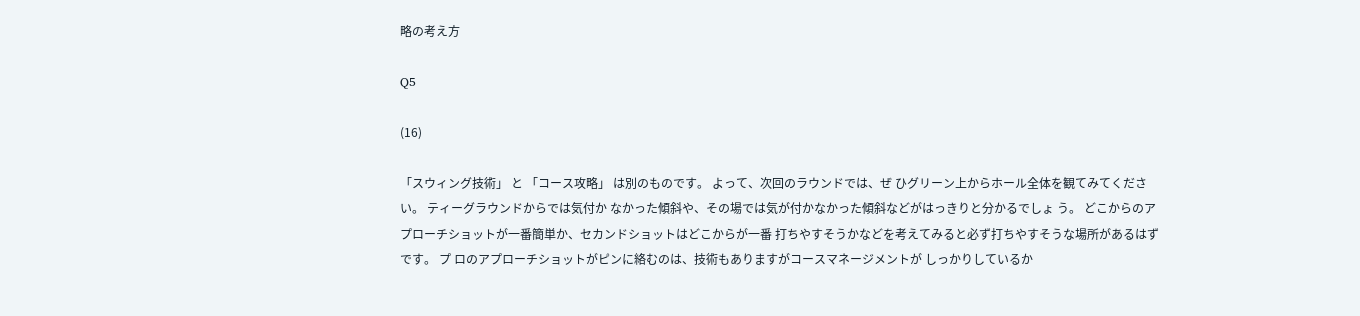略の考え方

Q5

(16)

「スウィング技術」 と 「コース攻略」 は別のものです。 よって、次回のラウンドでは、ぜ ひグリーン上からホール全体を観てみてください。 ティーグラウンドからでは気付か なかった傾斜や、その場では気が付かなかった傾斜などがはっきりと分かるでしょ う。 どこからのアプローチショットが一番簡単か、セカンドショットはどこからが一番 打ちやすそうかなどを考えてみると必ず打ちやすそうな場所があるはずです。 プ ロのアプローチショットがピンに絡むのは、技術もありますがコースマネージメントが しっかりしているか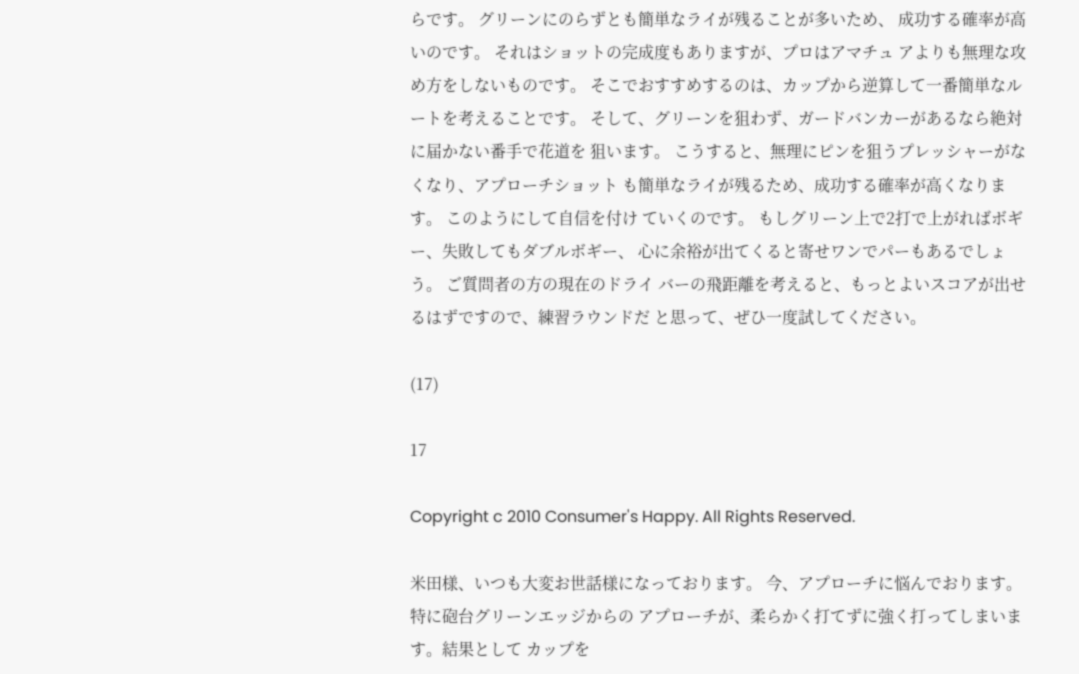らです。 グリーンにのらずとも簡単なライが残ることが多いため、 成功する確率が高いのです。 それはショットの完成度もありますが、プロはアマチュ アよりも無理な攻め方をしないものです。 そこでおすすめするのは、カップから逆算して一番簡単なルートを考えることです。 そして、グリーンを狙わず、ガードバンカーがあるなら絶対に届かない番手で花道を 狙います。 こうすると、無理にピンを狙うプレッシャーがなくなり、アプローチショット も簡単なライが残るため、成功する確率が高くなります。 このようにして自信を付け ていくのです。 もしグリーン上で2打で上がればボギー、失敗してもダブルボギー、 心に余裕が出てくると寄せワンでパーもあるでしょう。 ご質問者の方の現在のドライ バーの飛距離を考えると、もっとよいスコアが出せるはずですので、練習ラウンドだ と思って、ぜひ一度試してください。

(17)

17

Copyright c 2010 Consumer's Happy. All Rights Reserved.

米田様、いつも大変お世話様になっております。 今、アプローチに悩んでおります。特に砲台グリーンエッジからの アプローチが、柔らかく打てずに強く打ってしまいます。結果として カップを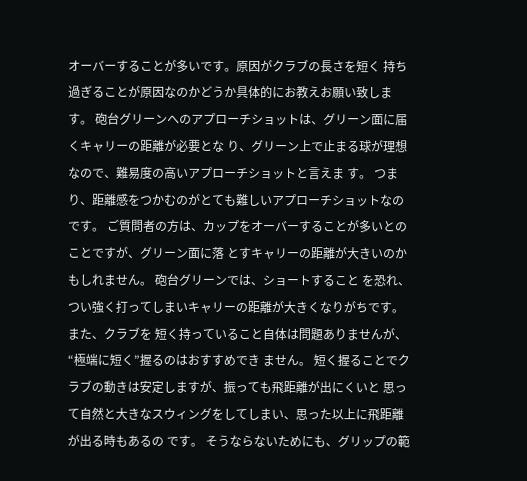オーバーすることが多いです。原因がクラブの長さを短く 持ち過ぎることが原因なのかどうか具体的にお教えお願い致します。 砲台グリーンへのアプローチショットは、グリーン面に届くキャリーの距離が必要とな り、グリーン上で止まる球が理想なので、難易度の高いアプローチショットと言えま す。 つまり、距離感をつかむのがとても難しいアプローチショットなのです。 ご質問者の方は、カップをオーバーすることが多いとのことですが、グリーン面に落 とすキャリーの距離が大きいのかもしれません。 砲台グリーンでは、ショートすること を恐れ、つい強く打ってしまいキャリーの距離が大きくなりがちです。 また、クラブを 短く持っていること自体は問題ありませんが、“極端に短く”握るのはおすすめでき ません。 短く握ることでクラブの動きは安定しますが、振っても飛距離が出にくいと 思って自然と大きなスウィングをしてしまい、思った以上に飛距離が出る時もあるの です。 そうならないためにも、グリップの範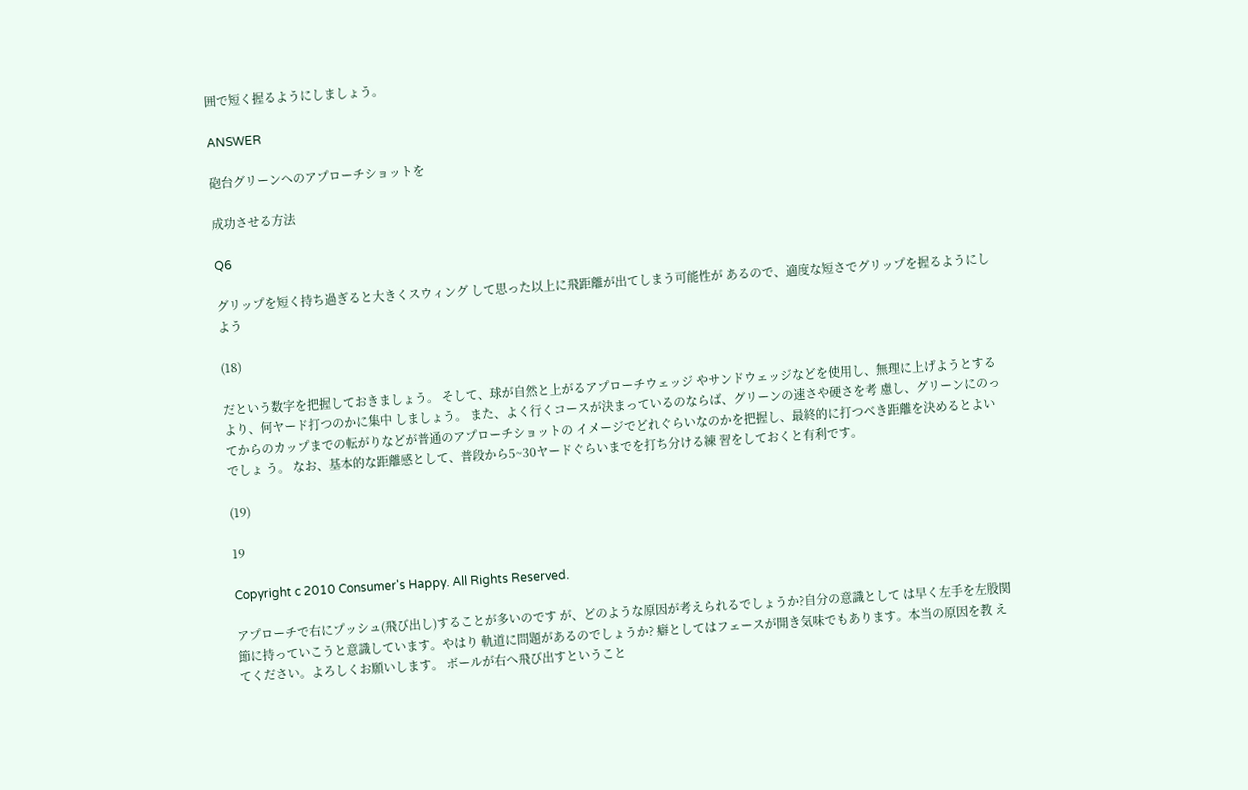囲で短く握るようにしましょう。

ANSWER

砲台グリーンへのアプローチショットを

成功させる方法

Q6

グリップを短く持ち過ぎると大きくスウィング して思った以上に飛距離が出てしまう可能性が あるので、適度な短さでグリップを握るようにし よう

(18)

だという数字を把握しておきましょう。 そして、球が自然と上がるアプローチウェッジ やサンドウェッジなどを使用し、無理に上げようとするより、何ヤード打つのかに集中 しましょう。 また、よく行くコースが決まっているのならば、グリーンの速さや硬さを考 慮し、グリーンにのってからのカップまでの転がりなどが普通のアプローチショットの イメージでどれぐらいなのかを把握し、最終的に打つべき距離を決めるとよいでしょ う。 なお、基本的な距離感として、普段から5~30ヤードぐらいまでを打ち分ける練 習をしておくと有利です。

(19)

19

Copyright c 2010 Consumer's Happy. All Rights Reserved.

アプローチで右にプッシュ(飛び出し)することが多いのです が、どのような原因が考えられるでしょうか?自分の意識として は早く左手を左股関節に持っていこうと意識しています。やはり 軌道に問題があるのでしょうか? 癖としてはフェースが開き気味でもあります。本当の原因を教 えてください。よろしくお願いします。 ボールが右へ飛び出すということ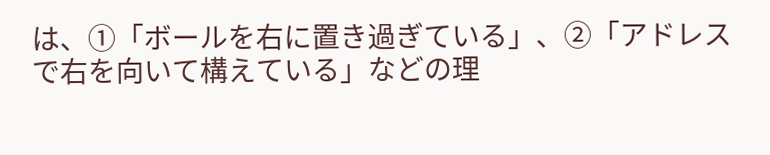は、①「ボールを右に置き過ぎている」、②「アドレス で右を向いて構えている」などの理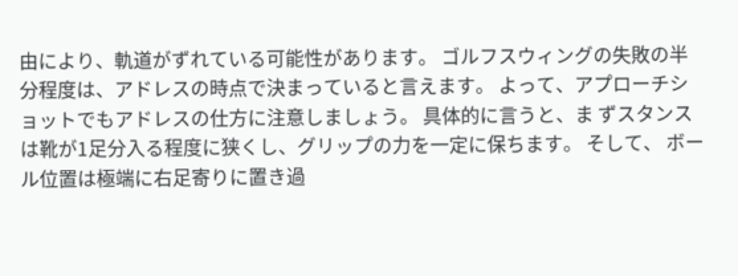由により、軌道がずれている可能性があります。 ゴルフスウィングの失敗の半分程度は、アドレスの時点で決まっていると言えます。 よって、アプローチショットでもアドレスの仕方に注意しましょう。 具体的に言うと、ま ずスタンスは靴が1足分入る程度に狭くし、グリップの力を一定に保ちます。 そして、 ボール位置は極端に右足寄りに置き過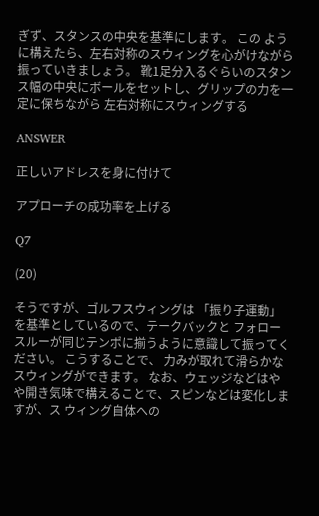ぎず、スタンスの中央を基準にします。 この ように構えたら、左右対称のスウィングを心がけながら振っていきましょう。 靴1足分入るぐらいのスタンス幅の中央にボールをセットし、グリップの力を一定に保ちながら 左右対称にスウィングする

ANSWER

正しいアドレスを身に付けて

アプローチの成功率を上げる

Q7

(20)

そうですが、ゴルフスウィングは 「振り子運動」 を基準としているので、テークバックと フォロースルーが同じテンポに揃うように意識して振ってください。 こうすることで、 力みが取れて滑らかなスウィングができます。 なお、ウェッジなどはやや開き気味で構えることで、スピンなどは変化しますが、ス ウィング自体への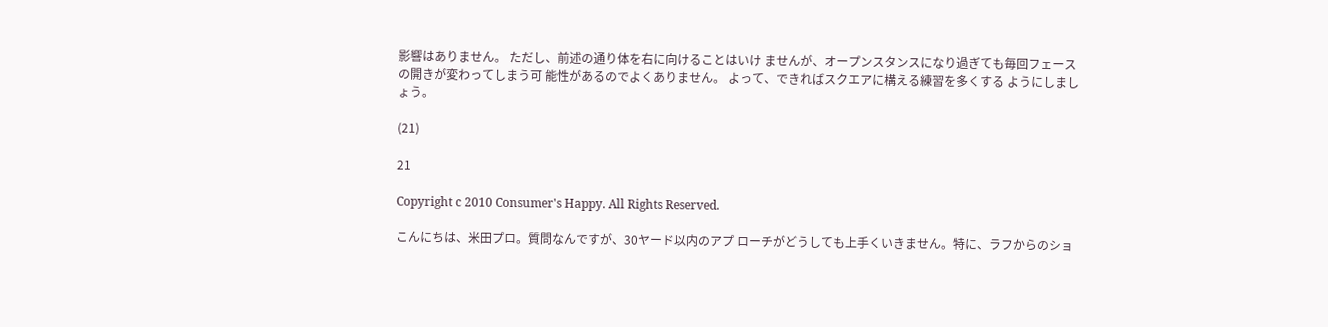影響はありません。 ただし、前述の通り体を右に向けることはいけ ませんが、オープンスタンスになり過ぎても毎回フェースの開きが変わってしまう可 能性があるのでよくありません。 よって、できればスクエアに構える練習を多くする ようにしましょう。

(21)

21

Copyright c 2010 Consumer's Happy. All Rights Reserved.

こんにちは、米田プロ。質問なんですが、30ヤード以内のアプ ローチがどうしても上手くいきません。特に、ラフからのショ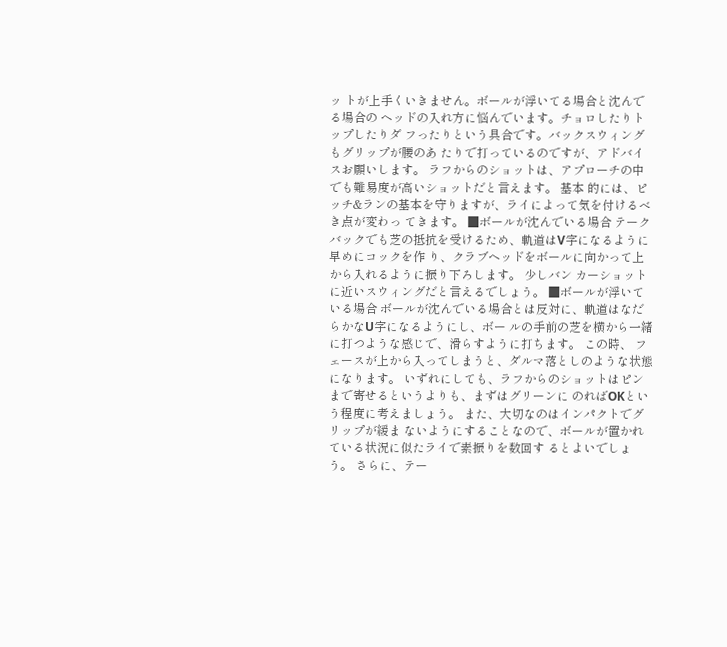ッ トが上手くいきません。ボールが浮いてる場合と沈んでる場合の ヘッドの入れ方に悩んでいます。チョロしたりトップしたりダ フったりという具合です。バックスウィングもグリップが腰のあ たりで打っているのですが、アドバイスお願いします。 ラフからのショットは、アプローチの中でも難易度が高いショットだと言えます。 基本 的には、ピッチ&ランの基本を守りますが、ライによって気を付けるべき点が変わっ てきます。 ■ボールが沈んでいる場合 テークバックでも芝の抵抗を受けるため、軌道はV字になるように早めにコックを作 り、クラブヘッドをボールに向かって上から入れるように振り下ろします。 少しバン カーショットに近いスウィングだと言えるでしょう。 ■ボールが浮いている場合 ボールが沈んでいる場合とは反対に、軌道はなだらかなU字になるようにし、ボー ルの手前の芝を横から一緒に打つような感じで、滑らすように打ちます。 この時、 フェースが上から入ってしまうと、ダルマ落としのような状態になります。 いずれにしても、ラフからのショットはピンまで寄せるというよりも、まずはグリーンに のればOKという程度に考えましょう。 また、大切なのはインパクトでグリップが緩ま ないようにすることなので、ボールが置かれている状況に似たライで素振りを数回す るとよいでしょう。 さらに、テー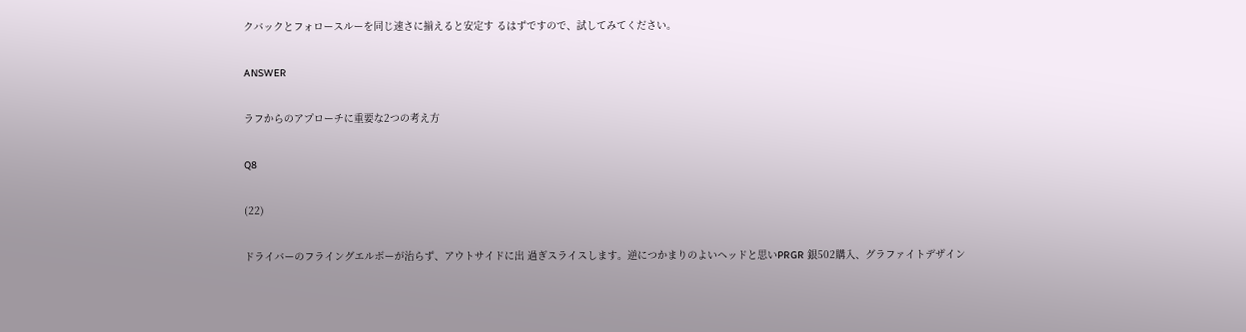クバックとフォロースルーを同じ速さに揃えると安定す るはずですので、試してみてください。

ANSWER

ラフからのアプローチに重要な2つの考え方

Q8

(22)

ドライバーのフライングエルボーが治らず、アウトサイドに出 過ぎスライスします。逆につかまりのよいヘッドと思いPRGR 銀502購入、グラファイトデザイン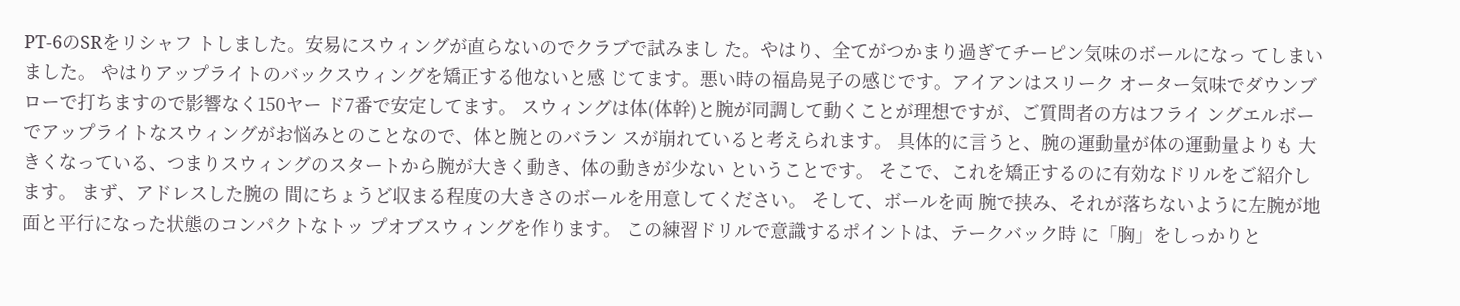PT-6のSRをリシャフ トしました。安易にスウィングが直らないのでクラブで試みまし た。やはり、全てがつかまり過ぎてチーピン気味のボールになっ てしまいました。 やはりアップライトのバックスウィングを矯正する他ないと感 じてます。悪い時の福島晃子の感じです。アイアンはスリーク オーター気味でダウンブローで打ちますので影響なく150ヤー ド7番で安定してます。 スウィングは体(体幹)と腕が同調して動くことが理想ですが、ご質問者の方はフライ ングエルボーでアップライトなスウィングがお悩みとのことなので、体と腕とのバラン スが崩れていると考えられます。 具体的に言うと、腕の運動量が体の運動量よりも 大きくなっている、つまりスウィングのスタートから腕が大きく動き、体の動きが少ない ということです。 そこで、これを矯正するのに有効なドリルをご紹介します。 まず、アドレスした腕の 間にちょうど収まる程度の大きさのボールを用意してください。 そして、ボールを両 腕で挟み、それが落ちないように左腕が地面と平行になった状態のコンパクトなトッ プオブスウィングを作ります。 この練習ドリルで意識するポイントは、テークバック時 に「胸」をしっかりと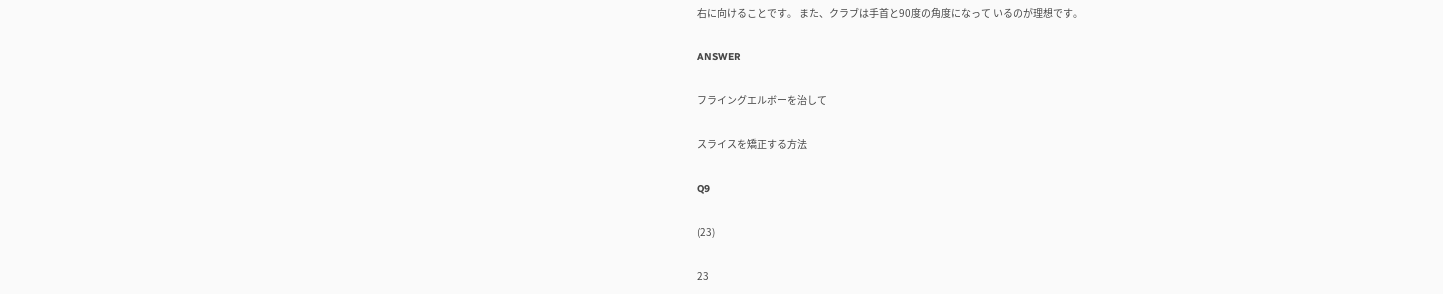右に向けることです。 また、クラブは手首と90度の角度になって いるのが理想です。

ANSWER

フライングエルボーを治して

スライスを矯正する方法

Q9

(23)

23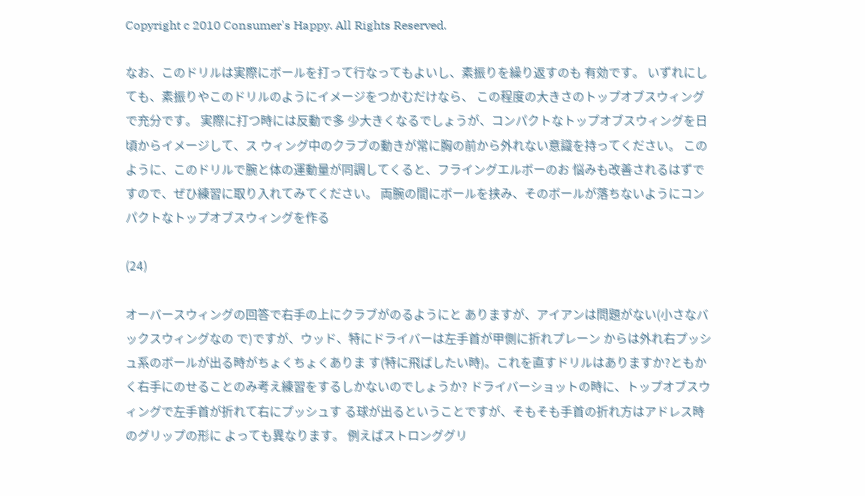Copyright c 2010 Consumer's Happy. All Rights Reserved.

なお、このドリルは実際にボールを打って行なってもよいし、素振りを繰り返すのも 有効です。 いずれにしても、素振りやこのドリルのようにイメージをつかむだけなら、 この程度の大きさのトップオブスウィングで充分です。 実際に打つ時には反動で多 少大きくなるでしょうが、コンパクトなトップオブスウィングを日頃からイメージして、ス ウィング中のクラブの動きが常に胸の前から外れない意識を持ってください。 このように、このドリルで腕と体の運動量が同調してくると、フライングエルボーのお 悩みも改善されるはずですので、ぜひ練習に取り入れてみてください。 両腕の間にボールを挟み、そのボールが落ちないようにコンパクトなトップオブスウィングを作る

(24)

オーバースウィングの回答で右手の上にクラブがのるようにと ありますが、アイアンは問題がない(小さなバックスウィングなの で)ですが、ウッド、特にドライバーは左手首が甲側に折れプレーン からは外れ右プッシュ系のボールが出る時がちょくちょくありま す(特に飛ばしたい時)。これを直すドリルはありますか?ともか く右手にのせることのみ考え練習をするしかないのでしょうか? ドライバーショットの時に、トップオブスウィングで左手首が折れて右にプッシュす る球が出るということですが、そもそも手首の折れ方はアドレス時のグリップの形に よっても異なります。 例えばストロンググリ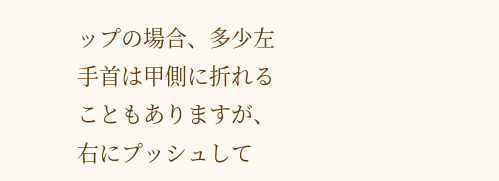ップの場合、多少左手首は甲側に折れる こともありますが、右にプッシュして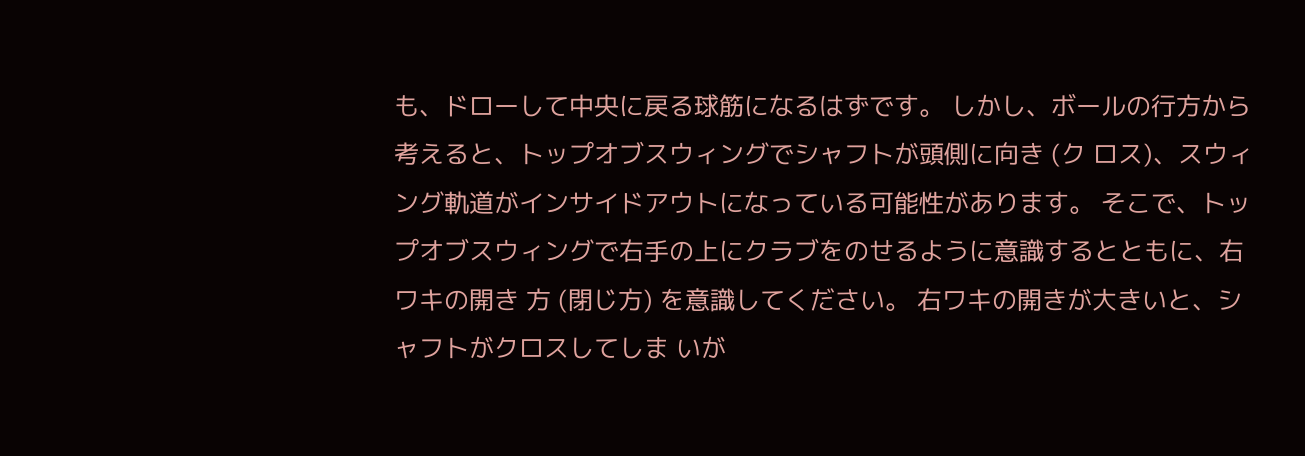も、ドローして中央に戻る球筋になるはずです。 しかし、ボールの行方から考えると、トップオブスウィングでシャフトが頭側に向き (ク ロス)、スウィング軌道がインサイドアウトになっている可能性があります。 そこで、トッ プオブスウィングで右手の上にクラブをのせるように意識するとともに、右ワキの開き 方 (閉じ方) を意識してください。 右ワキの開きが大きいと、シャフトがクロスしてしま いが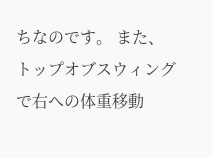ちなのです。 また、トップオブスウィングで右への体重移動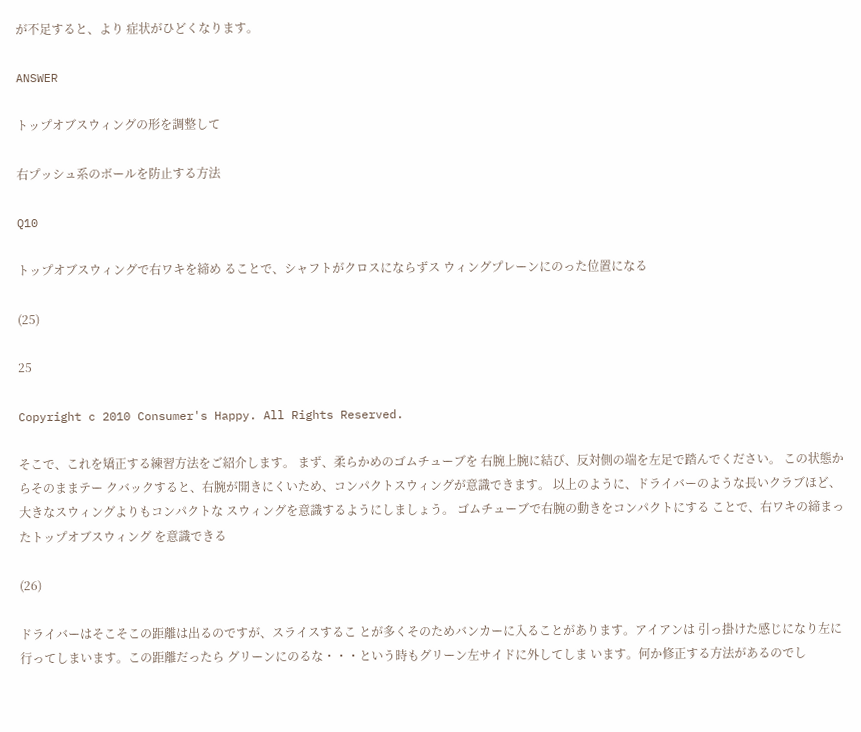が不足すると、より 症状がひどくなります。

ANSWER

トップオブスウィングの形を調整して

右プッシュ系のボールを防止する方法

Q10

トップオブスウィングで右ワキを締め ることで、シャフトがクロスにならずス ウィングプレーンにのった位置になる

(25)

25

Copyright c 2010 Consumer's Happy. All Rights Reserved.

そこで、これを矯正する練習方法をご紹介します。 まず、柔らかめのゴムチューブを 右腕上腕に結び、反対側の端を左足で踏んでください。 この状態からそのままテー クバックすると、右腕が開きにくいため、コンパクトスウィングが意識できます。 以上のように、ドライバーのような長いクラブほど、大きなスウィングよりもコンパクトな スウィングを意識するようにしましょう。 ゴムチューブで右腕の動きをコンパクトにする ことで、右ワキの締まったトップオブスウィング を意識できる

(26)

ドライバーはそこそこの距離は出るのですが、スライスするこ とが多くそのためバンカーに入ることがあります。アイアンは 引っ掛けた感じになり左に行ってしまいます。この距離だったら グリーンにのるな・・・という時もグリーン左サイドに外してしま います。何か修正する方法があるのでし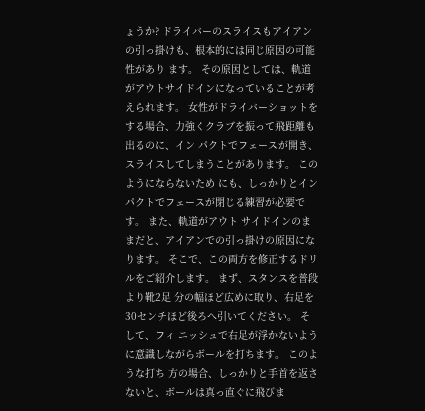ょうか? ドライバーのスライスもアイアンの引っ掛けも、根本的には同じ原因の可能性があり ます。 その原因としては、軌道がアウトサイドインになっていることが考えられます。 女性がドライバーショットをする場合、力強くクラブを振って飛距離も出るのに、イン パクトでフェースが開き、スライスしてしまうことがあります。 このようにならないため にも、しっかりとインパクトでフェースが閉じる練習が必要です。 また、軌道がアウト サイドインのままだと、アイアンでの引っ掛けの原因になります。 そこで、この両方を修正するドリルをご紹介します。 まず、スタンスを普段より靴2足 分の幅ほど広めに取り、右足を30センチほど後ろへ引いてください。 そして、フィ ニッシュで右足が浮かないように意識しながらボールを打ちます。 このような打ち 方の場合、しっかりと手首を返さないと、ボールは真っ直ぐに飛びま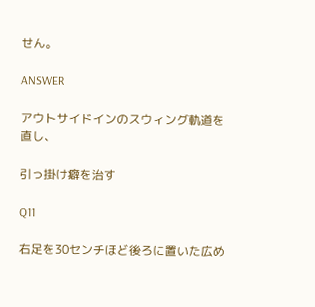せん。

ANSWER

アウトサイドインのスウィング軌道を直し、

引っ掛け癖を治す

Q11

右足を30センチほど後ろに置いた広め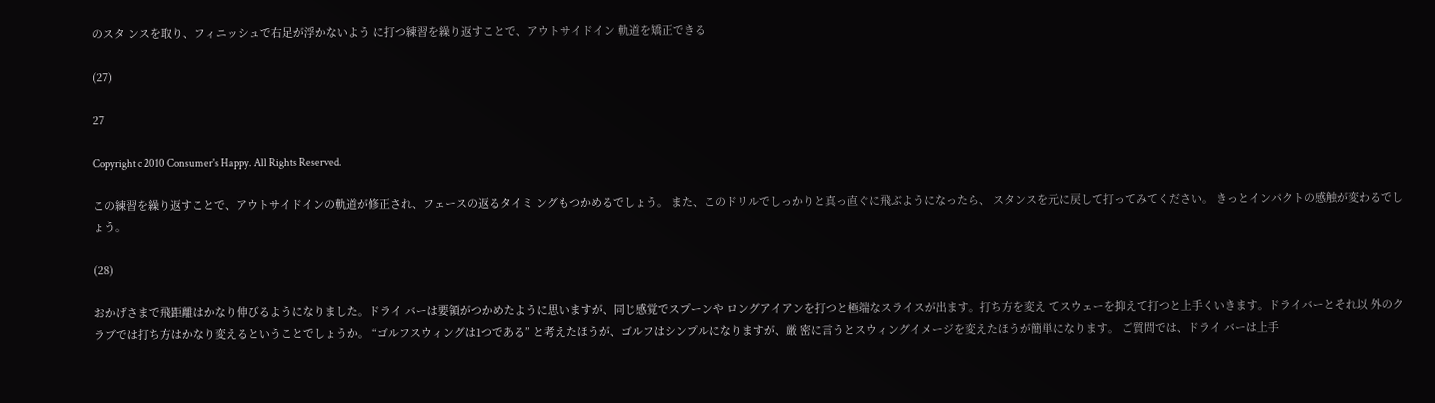のスタ ンスを取り、フィニッシュで右足が浮かないよう に打つ練習を繰り返すことで、アウトサイドイン 軌道を矯正できる

(27)

27

Copyright c 2010 Consumer's Happy. All Rights Reserved.

この練習を繰り返すことで、アウトサイドインの軌道が修正され、フェースの返るタイミ ングもつかめるでしょう。 また、このドリルでしっかりと真っ直ぐに飛ぶようになったら、 スタンスを元に戻して打ってみてください。 きっとインパクトの感触が変わるでしょう。

(28)

おかげさまで飛距離はかなり伸びるようになりました。ドライ バーは要領がつかめたように思いますが、同じ感覚でスプーンや ロングアイアンを打つと極端なスライスが出ます。打ち方を変え てスウェーを抑えて打つと上手くいきます。ドライバーとそれ以 外のクラブでは打ち方はかなり変えるということでしょうか。 “ゴルフスウィングは1つである” と考えたほうが、ゴルフはシンプルになりますが、厳 密に言うとスウィングイメージを変えたほうが簡単になります。 ご質問では、ドライ バーは上手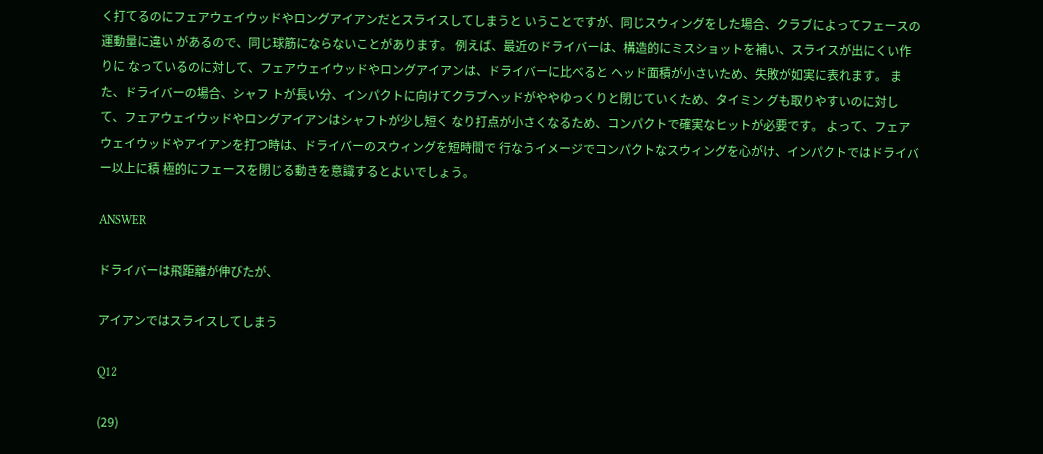く打てるのにフェアウェイウッドやロングアイアンだとスライスしてしまうと いうことですが、同じスウィングをした場合、クラブによってフェースの運動量に違い があるので、同じ球筋にならないことがあります。 例えば、最近のドライバーは、構造的にミスショットを補い、スライスが出にくい作りに なっているのに対して、フェアウェイウッドやロングアイアンは、ドライバーに比べると ヘッド面積が小さいため、失敗が如実に表れます。 また、ドライバーの場合、シャフ トが長い分、インパクトに向けてクラブヘッドがややゆっくりと閉じていくため、タイミン グも取りやすいのに対して、フェアウェイウッドやロングアイアンはシャフトが少し短く なり打点が小さくなるため、コンパクトで確実なヒットが必要です。 よって、フェアウェイウッドやアイアンを打つ時は、ドライバーのスウィングを短時間で 行なうイメージでコンパクトなスウィングを心がけ、インパクトではドライバー以上に積 極的にフェースを閉じる動きを意識するとよいでしょう。

ANSWER

ドライバーは飛距離が伸びたが、

アイアンではスライスしてしまう

Q12

(29)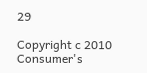29

Copyright c 2010 Consumer's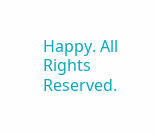Happy. All Rights Reserved.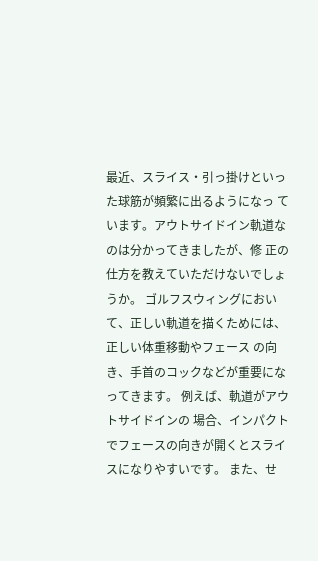最近、スライス・引っ掛けといった球筋が頻繁に出るようになっ ています。アウトサイドイン軌道なのは分かってきましたが、修 正の仕方を教えていただけないでしょうか。 ゴルフスウィングにおいて、正しい軌道を描くためには、正しい体重移動やフェース の向き、手首のコックなどが重要になってきます。 例えば、軌道がアウトサイドインの 場合、インパクトでフェースの向きが開くとスライスになりやすいです。 また、せ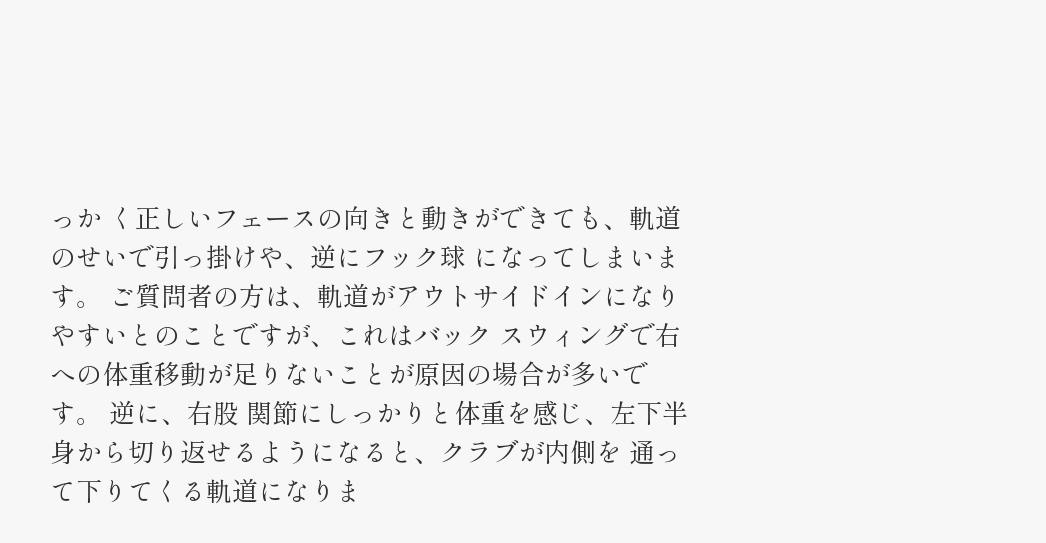っか く正しいフェースの向きと動きができても、軌道のせいで引っ掛けや、逆にフック球 になってしまいます。 ご質問者の方は、軌道がアウトサイドインになりやすいとのことですが、これはバック スウィングで右への体重移動が足りないことが原因の場合が多いです。 逆に、右股 関節にしっかりと体重を感じ、左下半身から切り返せるようになると、クラブが内側を 通って下りてくる軌道になりま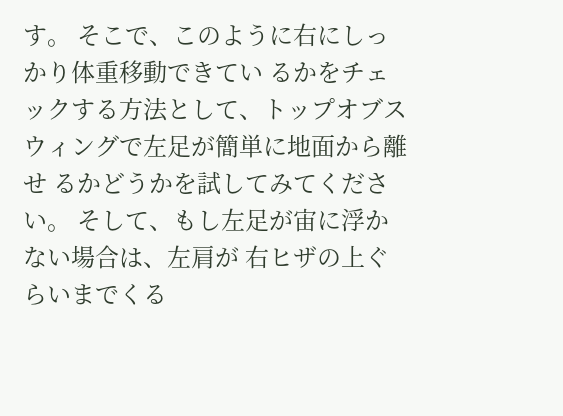す。 そこで、このように右にしっかり体重移動できてい るかをチェックする方法として、トップオブスウィングで左足が簡単に地面から離せ るかどうかを試してみてください。 そして、もし左足が宙に浮かない場合は、左肩が 右ヒザの上ぐらいまでくる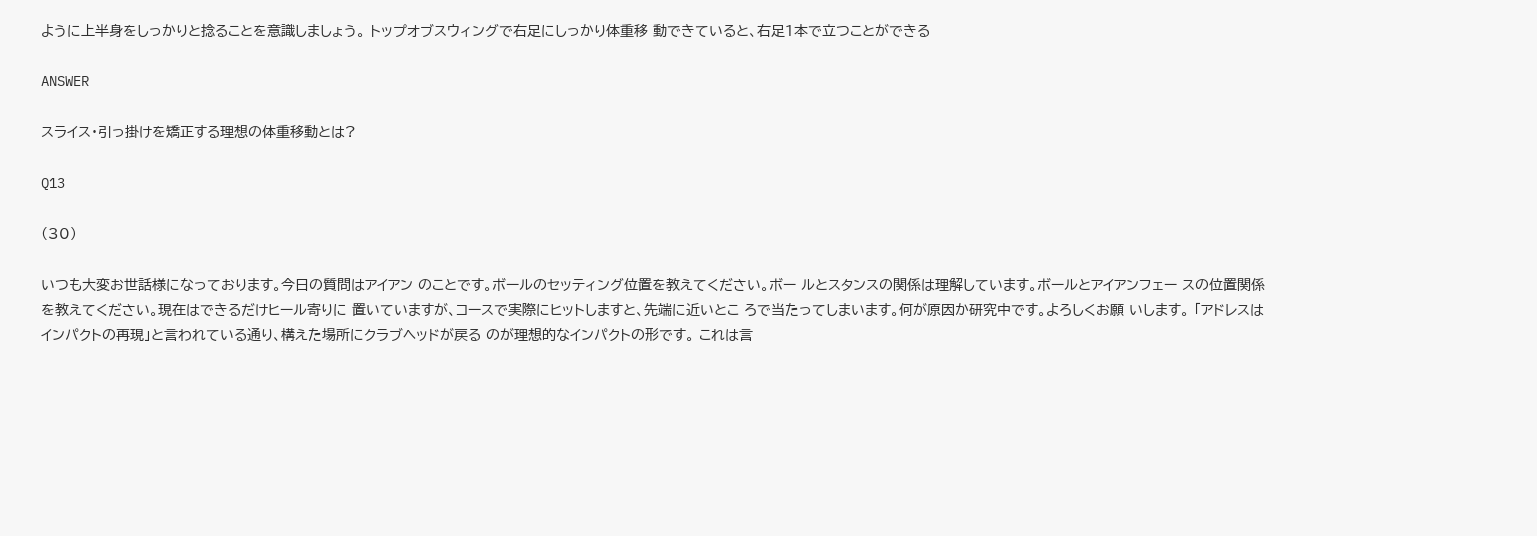ように上半身をしっかりと捻ることを意識しましょう。 トップオブスウィングで右足にしっかり体重移 動できていると、右足1本で立つことができる

ANSWER

スライス・引っ掛けを矯正する理想の体重移動とは?

Q13

(30)

いつも大変お世話様になっております。今日の質問はアイアン のことです。ボールのセッティング位置を教えてください。ボー ルとスタンスの関係は理解しています。ボールとアイアンフェー スの位置関係を教えてください。現在はできるだけヒール寄りに 置いていますが、コースで実際にヒットしますと、先端に近いとこ ろで当たってしまいます。何が原因か研究中です。よろしくお願 いします。 「アドレスはインパクトの再現」と言われている通り、構えた場所にクラブヘッドが戻る のが理想的なインパクトの形です。 これは言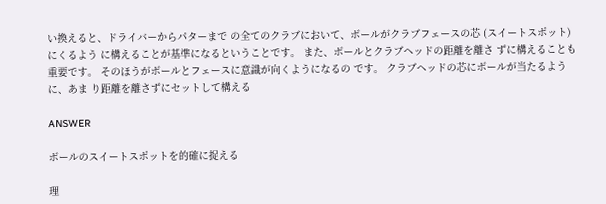い換えると、ドライバーからパターまで の全てのクラブにおいて、ボールがクラブフェースの芯 (スイートスポット) にくるよう に構えることが基準になるということです。 また、ボールとクラブヘッドの距離を離さ ずに構えることも重要です。 そのほうがボールとフェースに意識が向くようになるの です。 クラブヘッドの芯にボールが当たるように、あま り距離を離さずにセットして構える

ANSWER

ボールのスイートスポットを的確に捉える

理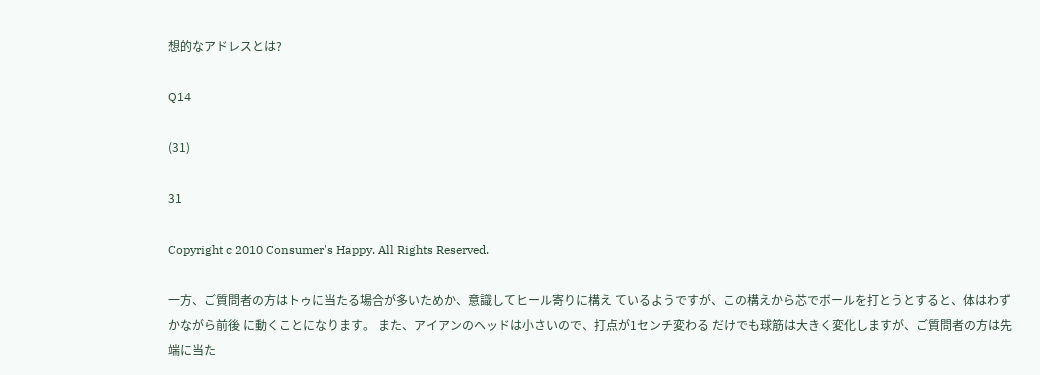想的なアドレスとは?

Q14

(31)

31

Copyright c 2010 Consumer's Happy. All Rights Reserved.

一方、ご質問者の方はトゥに当たる場合が多いためか、意識してヒール寄りに構え ているようですが、この構えから芯でボールを打とうとすると、体はわずかながら前後 に動くことになります。 また、アイアンのヘッドは小さいので、打点が1センチ変わる だけでも球筋は大きく変化しますが、ご質問者の方は先端に当た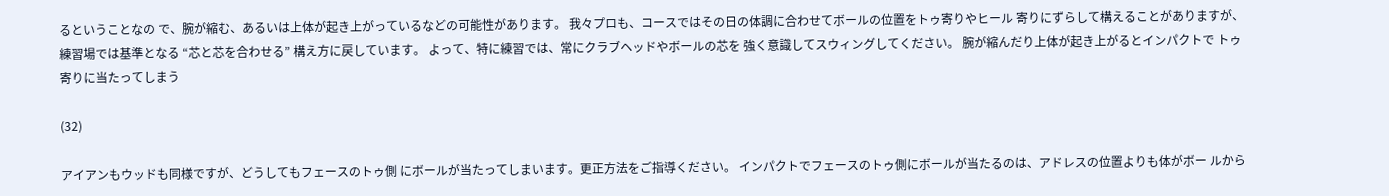るということなの で、腕が縮む、あるいは上体が起き上がっているなどの可能性があります。 我々プロも、コースではその日の体調に合わせてボールの位置をトゥ寄りやヒール 寄りにずらして構えることがありますが、練習場では基準となる “芯と芯を合わせる” 構え方に戻しています。 よって、特に練習では、常にクラブヘッドやボールの芯を 強く意識してスウィングしてください。 腕が縮んだり上体が起き上がるとインパクトで トゥ寄りに当たってしまう

(32)

アイアンもウッドも同様ですが、どうしてもフェースのトゥ側 にボールが当たってしまいます。更正方法をご指導ください。 インパクトでフェースのトゥ側にボールが当たるのは、アドレスの位置よりも体がボー ルから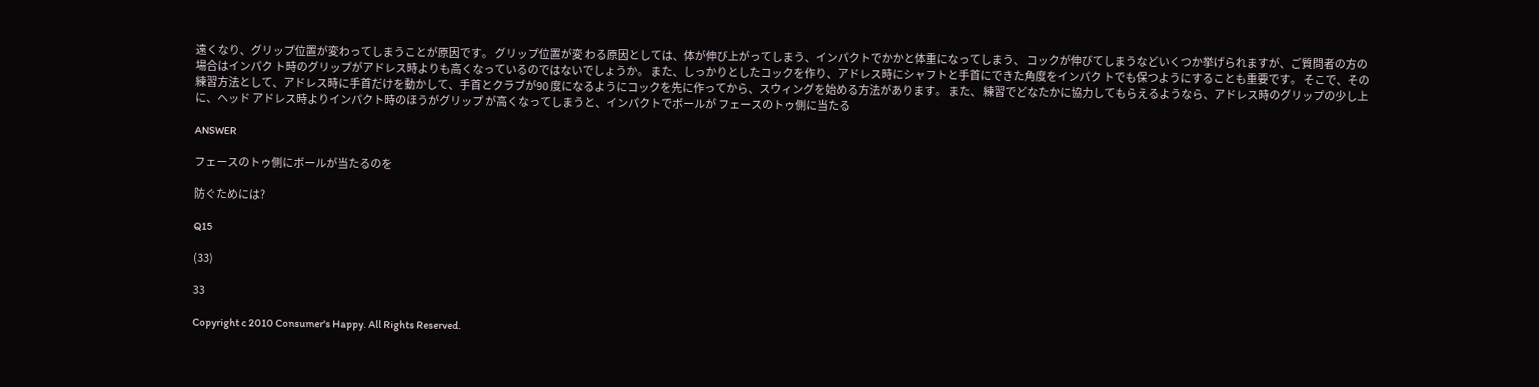遠くなり、グリップ位置が変わってしまうことが原因です。 グリップ位置が変 わる原因としては、体が伸び上がってしまう、インパクトでかかと体重になってしまう、 コックが伸びてしまうなどいくつか挙げられますが、ご質問者の方の場合はインパク ト時のグリップがアドレス時よりも高くなっているのではないでしょうか。 また、しっかりとしたコックを作り、アドレス時にシャフトと手首にできた角度をインパク トでも保つようにすることも重要です。 そこで、その練習方法として、アドレス時に手首だけを動かして、手首とクラブが90 度になるようにコックを先に作ってから、スウィングを始める方法があります。 また、 練習でどなたかに協力してもらえるようなら、アドレス時のグリップの少し上に、ヘッド アドレス時よりインパクト時のほうがグリップ が高くなってしまうと、インパクトでボールが フェースのトゥ側に当たる

ANSWER

フェースのトゥ側にボールが当たるのを

防ぐためには?

Q15

(33)

33

Copyright c 2010 Consumer's Happy. All Rights Reserved.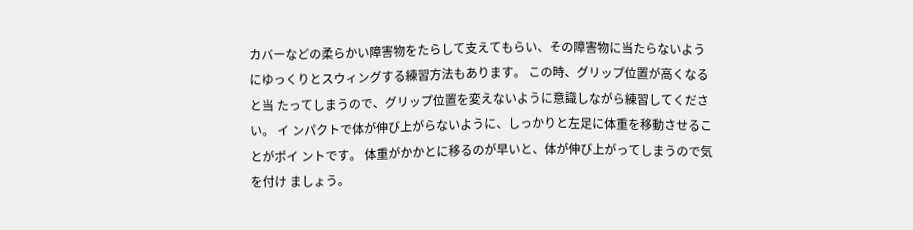カバーなどの柔らかい障害物をたらして支えてもらい、その障害物に当たらないよう にゆっくりとスウィングする練習方法もあります。 この時、グリップ位置が高くなると当 たってしまうので、グリップ位置を変えないように意識しながら練習してください。 イ ンパクトで体が伸び上がらないように、しっかりと左足に体重を移動させることがポイ ントです。 体重がかかとに移るのが早いと、体が伸び上がってしまうので気を付け ましょう。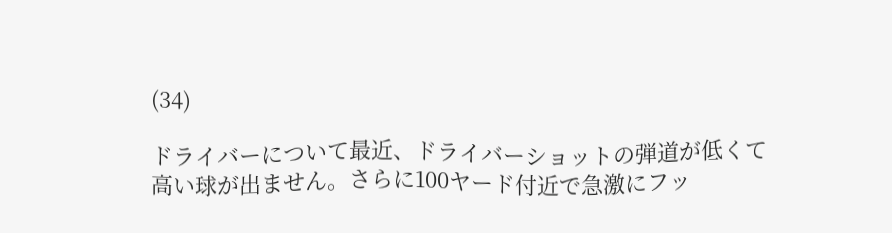(34)

ドライバーについて最近、ドライバーショットの弾道が低くて 高い球が出ません。さらに100ヤード付近で急激にフッ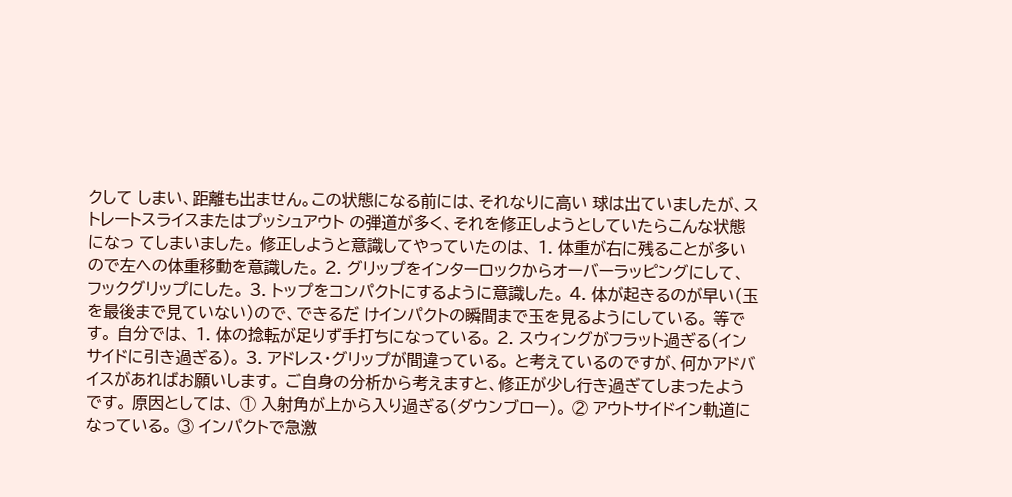クして しまい、距離も出ません。この状態になる前には、それなりに高い 球は出ていましたが、ストレートスライスまたはプッシュアウト の弾道が多く、それを修正しようとしていたらこんな状態になっ てしまいました。 修正しようと意識してやっていたのは、 1. 体重が右に残ることが多いので左への体重移動を意識した。 2. グリップをインターロックからオーバーラッピングにして、 フックグリップにした。 3. トップをコンパクトにするように意識した。 4. 体が起きるのが早い(玉を最後まで見ていない)ので、できるだ けインパクトの瞬間まで玉を見るようにしている。 等です。 自分では、 1. 体の捻転が足りず手打ちになっている。 2. スウィングがフラット過ぎる(インサイドに引き過ぎる)。 3. アドレス・グリップが間違っている。 と考えているのですが、何かアドバイスがあればお願いします。 ご自身の分析から考えますと、修正が少し行き過ぎてしまったようです。 原因としては、 ① 入射角が上から入り過ぎる(ダウンブロー)。 ② アウトサイドイン軌道になっている。 ③ インパクトで急激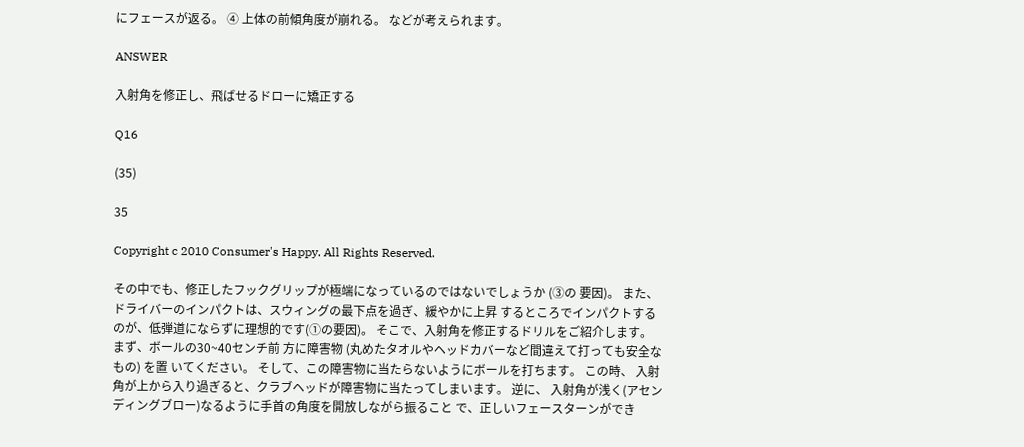にフェースが返る。 ④ 上体の前傾角度が崩れる。 などが考えられます。

ANSWER

入射角を修正し、飛ばせるドローに矯正する

Q16

(35)

35

Copyright c 2010 Consumer's Happy. All Rights Reserved.

その中でも、修正したフックグリップが極端になっているのではないでしょうか (③の 要因)。 また、ドライバーのインパクトは、スウィングの最下点を過ぎ、緩やかに上昇 するところでインパクトするのが、低弾道にならずに理想的です(①の要因)。 そこで、入射角を修正するドリルをご紹介します。 まず、ボールの30~40センチ前 方に障害物 (丸めたタオルやヘッドカバーなど間違えて打っても安全なもの) を置 いてください。 そして、この障害物に当たらないようにボールを打ちます。 この時、 入射角が上から入り過ぎると、クラブヘッドが障害物に当たってしまいます。 逆に、 入射角が浅く(アセンディングブロー)なるように手首の角度を開放しながら振ること で、正しいフェースターンができ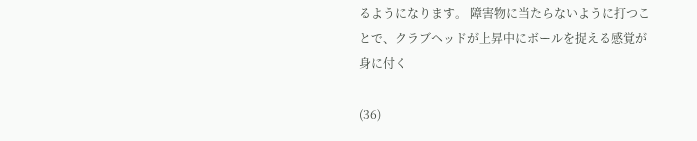るようになります。 障害物に当たらないように打つことで、クラブヘッドが上昇中にボールを捉える感覚が身に付く

(36)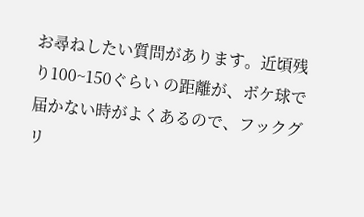お尋ねしたい質問があります。近頃残り100~150ぐらい の距離が、ボケ球で届かない時がよくあるので、フックグリ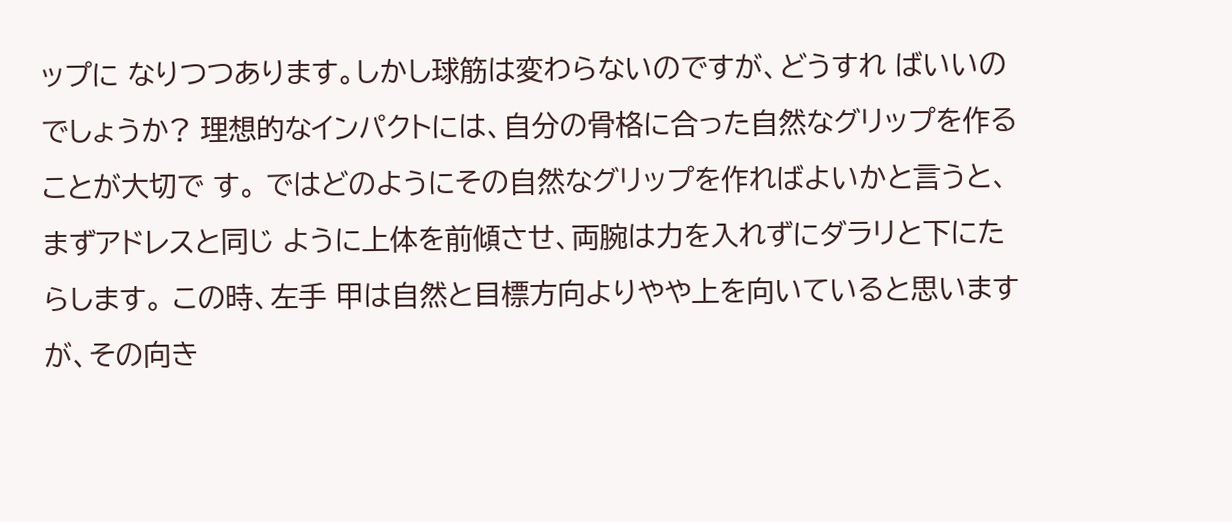ップに なりつつあります。しかし球筋は変わらないのですが、どうすれ ばいいのでしょうか? 理想的なインパクトには、自分の骨格に合った自然なグリップを作ることが大切で す。 ではどのようにその自然なグリップを作ればよいかと言うと、まずアドレスと同じ ように上体を前傾させ、両腕は力を入れずにダラリと下にたらします。 この時、左手 甲は自然と目標方向よりやや上を向いていると思いますが、その向き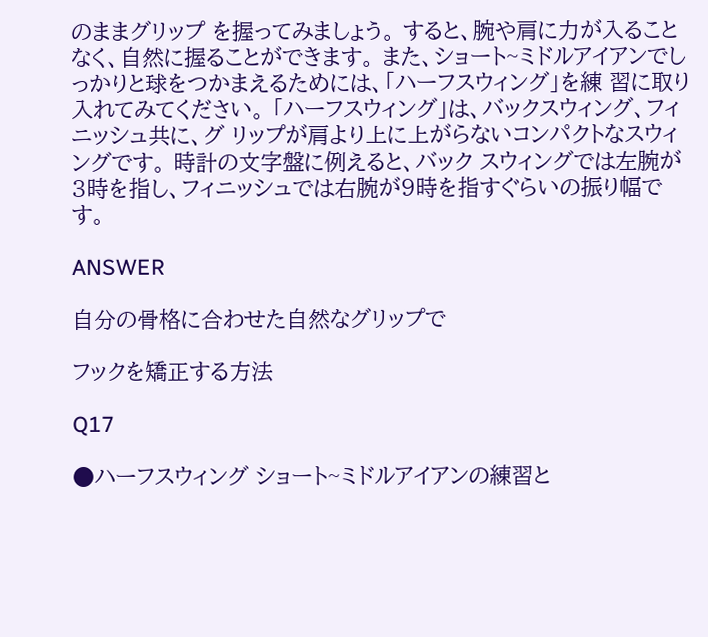のままグリップ を握ってみましょう。 すると、腕や肩に力が入ることなく、自然に握ることができます。 また、ショート~ミドルアイアンでしっかりと球をつかまえるためには、「ハーフスウィング」を練 習に取り入れてみてください。 「ハーフスウィング」は、バックスウィング、フィニッシュ共に、グ リップが肩より上に上がらないコンパクトなスウィングです。 時計の文字盤に例えると、バック スウィングでは左腕が3時を指し、フィニッシュでは右腕が9時を指すぐらいの振り幅です。

ANSWER

自分の骨格に合わせた自然なグリップで

フックを矯正する方法

Q17

●ハーフスウィング ショート~ミドルアイアンの練習と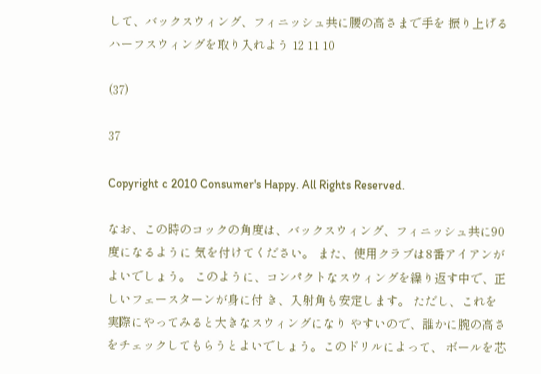して、バックスウィング、フィニッシュ共に腰の高さまで手を 振り上げるハーフスウィングを取り入れよう 12 11 10

(37)

37

Copyright c 2010 Consumer's Happy. All Rights Reserved.

なお、この時のコックの角度は、バックスウィング、フィニッシュ共に90度になるように 気を付けてください。 また、使用クラブは8番アイアンがよいでしょう。 このように、コンパクトなスウィングを繰り返す中で、正しいフェースターンが身に付 き、入射角も安定します。 ただし、これを実際にやってみると大きなスウィングになり やすいので、誰かに腕の高さをチェックしてもらうとよいでしょう。このドリルによって、 ボールを芯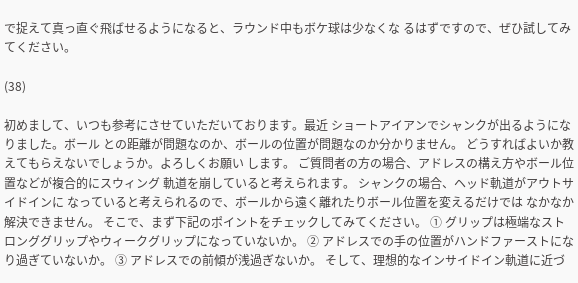で捉えて真っ直ぐ飛ばせるようになると、ラウンド中もボケ球は少なくな るはずですので、ぜひ試してみてください。

(38)

初めまして、いつも参考にさせていただいております。最近 ショートアイアンでシャンクが出るようになりました。ボール との距離が問題なのか、ボールの位置が問題なのか分かりません。 どうすればよいか教えてもらえないでしょうか。よろしくお願い します。 ご質問者の方の場合、アドレスの構え方やボール位置などが複合的にスウィング 軌道を崩していると考えられます。 シャンクの場合、ヘッド軌道がアウトサイドインに なっていると考えられるので、ボールから遠く離れたりボール位置を変えるだけでは なかなか解決できません。 そこで、まず下記のポイントをチェックしてみてください。 ① グリップは極端なストロンググリップやウィークグリップになっていないか。 ② アドレスでの手の位置がハンドファーストになり過ぎていないか。 ③ アドレスでの前傾が浅過ぎないか。 そして、理想的なインサイドイン軌道に近づ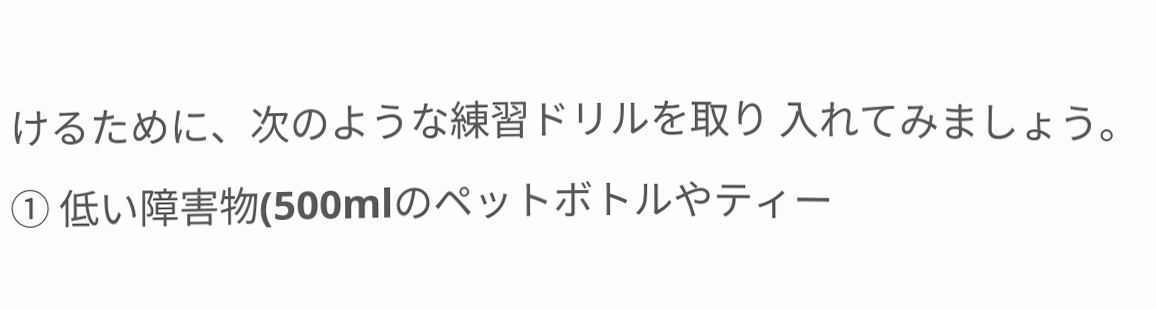けるために、次のような練習ドリルを取り 入れてみましょう。 ① 低い障害物(500mlのペットボトルやティー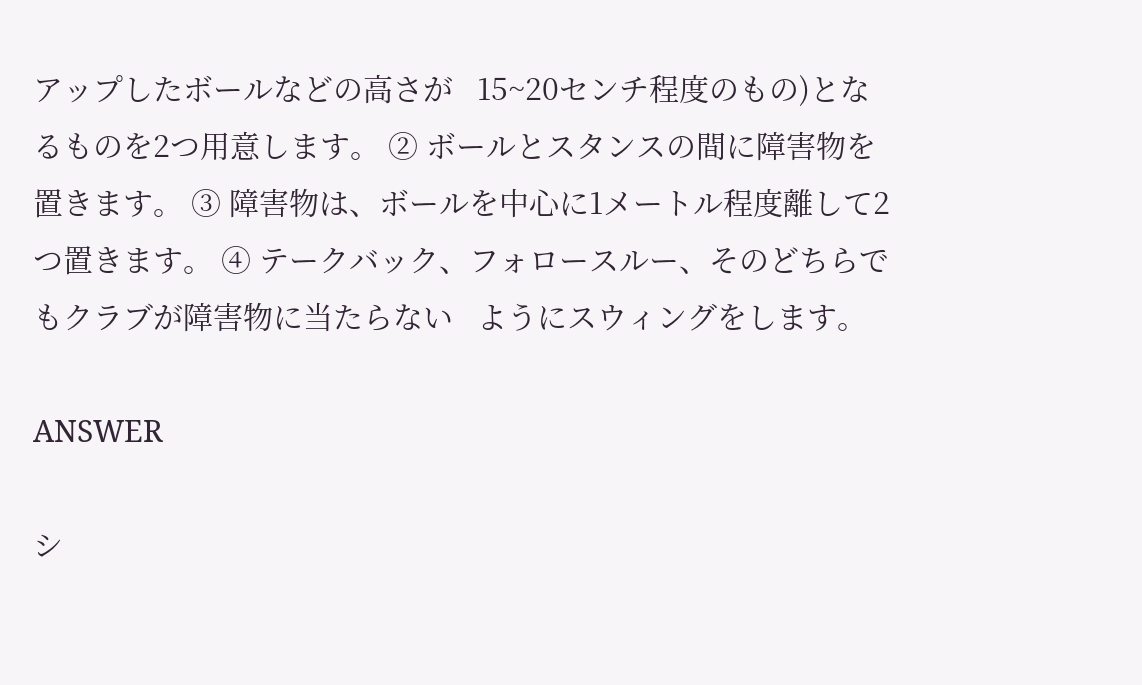アップしたボールなどの高さが   15~20センチ程度のもの)となるものを2つ用意します。 ② ボールとスタンスの間に障害物を置きます。 ③ 障害物は、ボールを中心に1メートル程度離して2つ置きます。 ④ テークバック、フォロースルー、そのどちらでもクラブが障害物に当たらない   ようにスウィングをします。

ANSWER

シ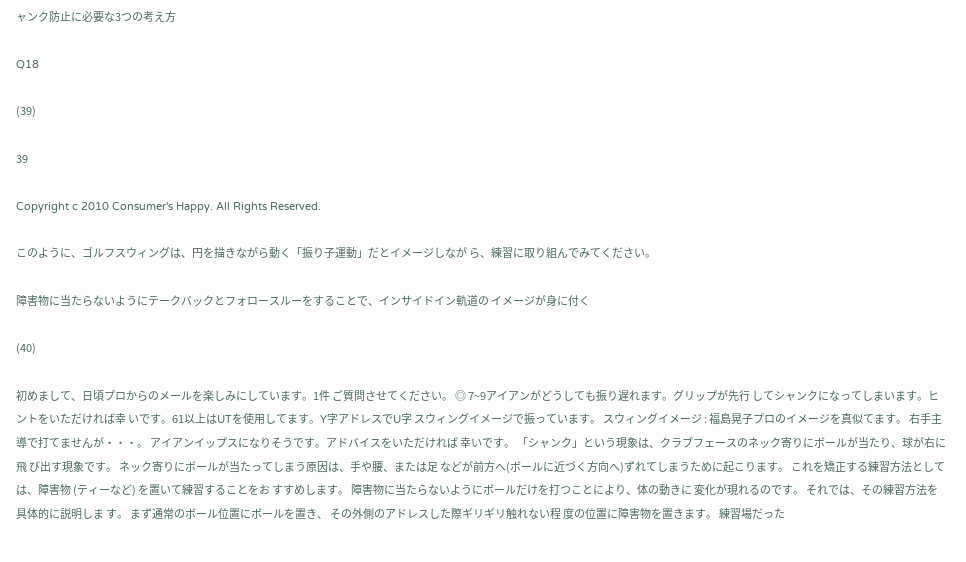ャンク防止に必要な3つの考え方

Q18

(39)

39

Copyright c 2010 Consumer's Happy. All Rights Reserved.

このように、ゴルフスウィングは、円を描きながら動く「振り子運動」だとイメージしなが ら、練習に取り組んでみてください。

障害物に当たらないようにテークバックとフォロースルーをすることで、インサイドイン軌道の イメージが身に付く

(40)

初めまして、日頃プロからのメールを楽しみにしています。1件 ご質問させてください。 ◎ 7~9アイアンがどうしても振り遅れます。グリップが先行 してシャンクになってしまいます。ヒントをいただければ幸 いです。61以上はUTを使用してます。Y字アドレスでU字 スウィングイメージで振っています。 スウィングイメージ : 福島晃子プロのイメージを真似てます。 右手主導で打てませんが・・・。 アイアンイップスになりそうです。アドバイスをいただければ 幸いです。 「シャンク」という現象は、クラブフェースのネック寄りにボールが当たり、球が右に飛 び出す現象です。 ネック寄りにボールが当たってしまう原因は、手や腰、または足 などが前方へ(ボールに近づく方向へ)ずれてしまうために起こります。 これを矯正する練習方法としては、障害物 (ティーなど) を置いて練習することをお すすめします。 障害物に当たらないようにボールだけを打つことにより、体の動きに 変化が現れるのです。 それでは、その練習方法を具体的に説明しま す。 まず通常のボール位置にボールを置き、 その外側のアドレスした際ギリギリ触れない程 度の位置に障害物を置きます。 練習場だった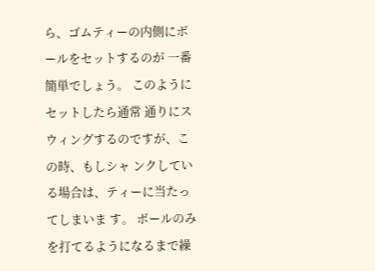ら、ゴムティーの内側にボールをセットするのが 一番簡単でしょう。 このようにセットしたら通常 通りにスウィングするのですが、この時、もしシャ ンクしている場合は、ティーに当たってしまいま す。 ボールのみを打てるようになるまで繰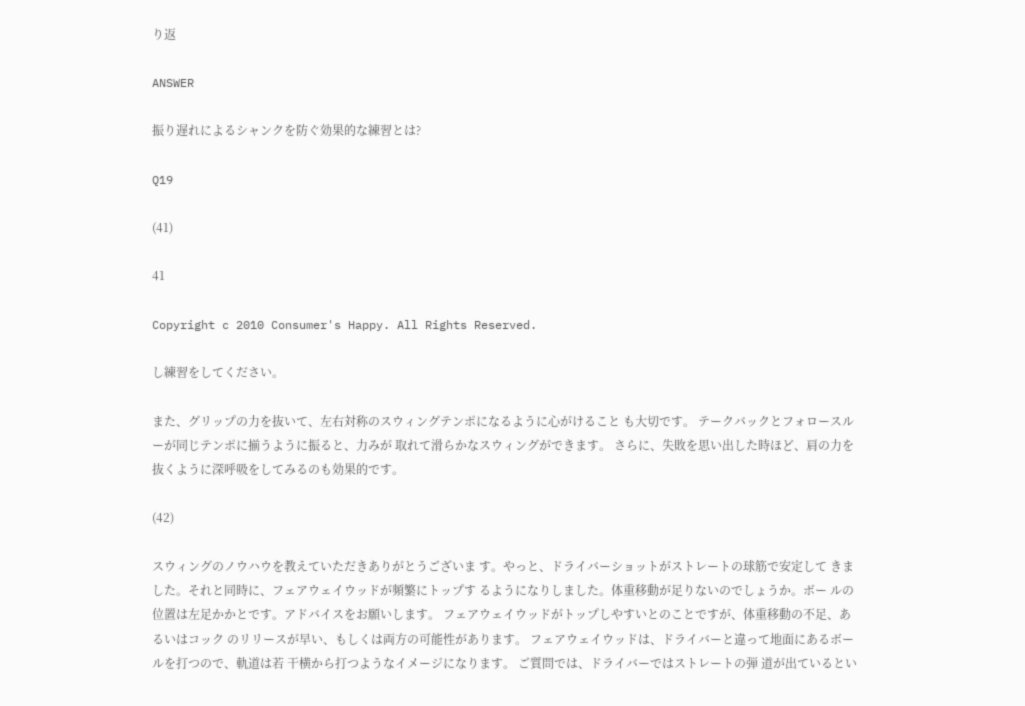り返

ANSWER

振り遅れによるシャンクを防ぐ効果的な練習とは?

Q19

(41)

41

Copyright c 2010 Consumer's Happy. All Rights Reserved.

し練習をしてください。

また、グリップの力を抜いて、左右対称のスウィングテンポになるように心がけること も大切です。 テークバックとフォロースルーが同じテンポに揃うように振ると、力みが 取れて滑らかなスウィングができます。 さらに、失敗を思い出した時ほど、肩の力を 抜くように深呼吸をしてみるのも効果的です。

(42)

スウィングのノウハウを教えていただきありがとうございま す。やっと、ドライバーショットがストレートの球筋で安定して きました。それと同時に、フェアウェイウッドが頻繁にトップす るようになりしました。体重移動が足りないのでしょうか。ボー ルの位置は左足かかとです。アドバイスをお願いします。 フェアウェイウッドがトップしやすいとのことですが、体重移動の不足、あるいはコック のリリースが早い、もしくは両方の可能性があります。 フェアウェイウッドは、ドライバーと違って地面にあるボールを打つので、軌道は若 干横から打つようなイメージになります。 ご質問では、ドライバーではストレートの弾 道が出ているとい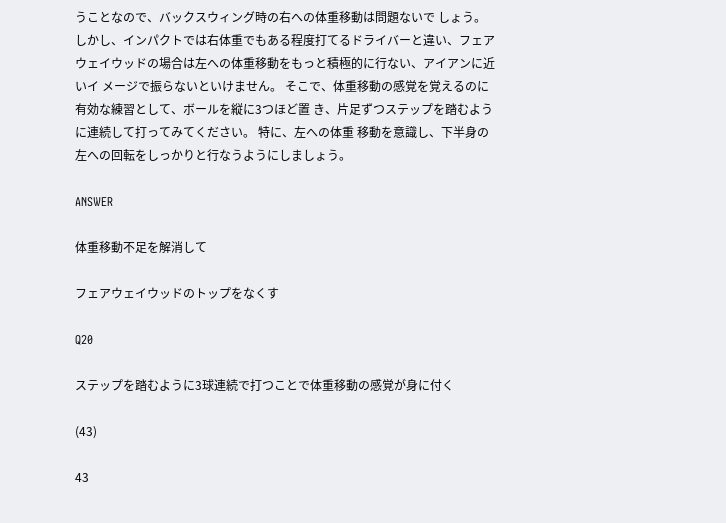うことなので、バックスウィング時の右への体重移動は問題ないで しょう。 しかし、インパクトでは右体重でもある程度打てるドライバーと違い、フェア ウェイウッドの場合は左への体重移動をもっと積極的に行ない、アイアンに近いイ メージで振らないといけません。 そこで、体重移動の感覚を覚えるのに有効な練習として、ボールを縦に3つほど置 き、片足ずつステップを踏むように連続して打ってみてください。 特に、左への体重 移動を意識し、下半身の左への回転をしっかりと行なうようにしましょう。

ANSWER

体重移動不足を解消して

フェアウェイウッドのトップをなくす

Q20

ステップを踏むように3球連続で打つことで体重移動の感覚が身に付く

(43)

43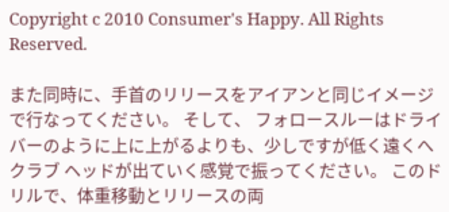Copyright c 2010 Consumer's Happy. All Rights Reserved.

また同時に、手首のリリースをアイアンと同じイメージで行なってください。 そして、 フォロースルーはドライバーのように上に上がるよりも、少しですが低く遠くへクラブ ヘッドが出ていく感覚で振ってください。 このドリルで、体重移動とリリースの両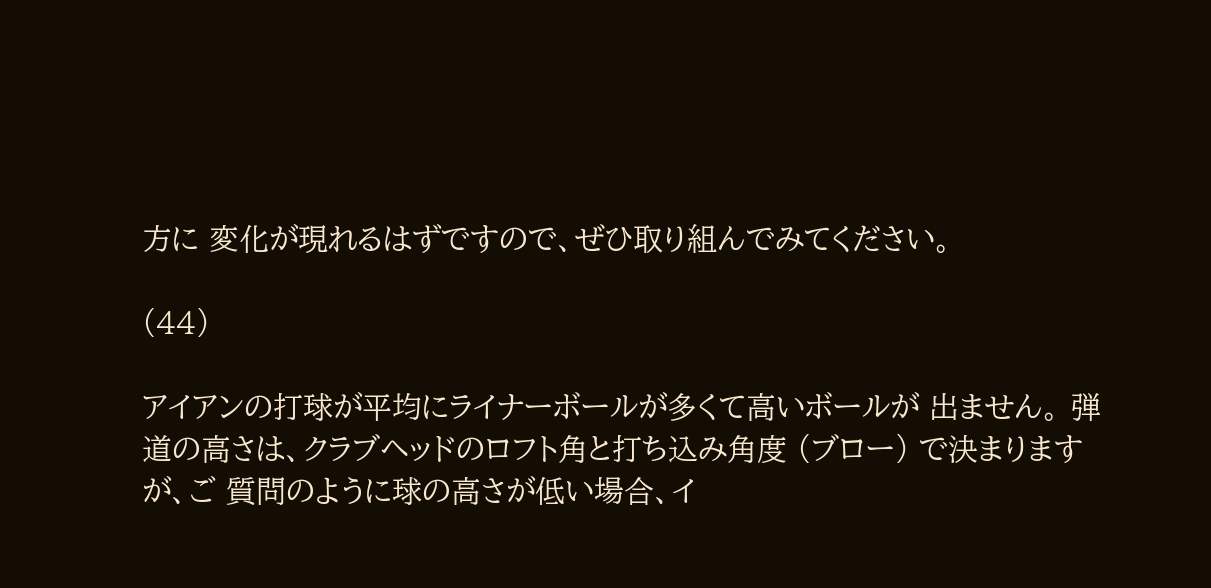方に 変化が現れるはずですので、ぜひ取り組んでみてください。

(44)

アイアンの打球が平均にライナーボールが多くて高いボールが 出ません。 弾道の高さは、クラブヘッドのロフト角と打ち込み角度 (ブロー) で決まりますが、ご 質問のように球の高さが低い場合、イ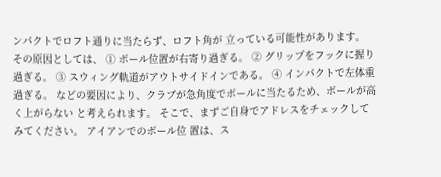ンパクトでロフト通りに当たらず、ロフト角が 立っている可能性があります。 その原因としては、 ① ボール位置が右寄り過ぎる。 ② グリップをフックに握り過ぎる。 ③ スウィング軌道がアウトサイドインである。 ④ インパクトで左体重過ぎる。 などの要因により、クラブが急角度でボールに当たるため、ボールが高く上がらない と考えられます。 そこで、まずご自身でアドレスをチェックしてみてください。 アイアンでのボール位 置は、ス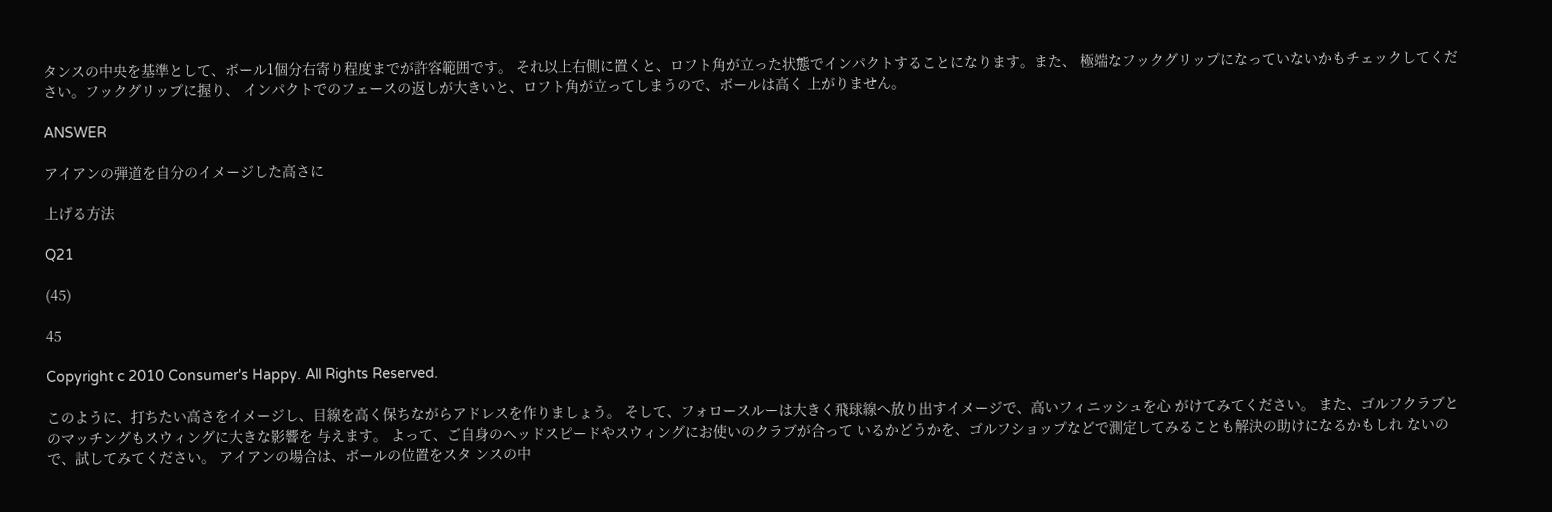タンスの中央を基準として、ボール1個分右寄り程度までが許容範囲です。 それ以上右側に置くと、ロフト角が立った状態でインパクトすることになります。また、 極端なフックグリップになっていないかもチェックしてください。フックグリップに握り、 インパクトでのフェースの返しが大きいと、ロフト角が立ってしまうので、ボールは高く 上がりません。

ANSWER

アイアンの弾道を自分のイメージした高さに

上げる方法

Q21

(45)

45

Copyright c 2010 Consumer's Happy. All Rights Reserved.

このように、打ちたい高さをイメージし、目線を高く保ちながらアドレスを作りましょう。 そして、フォロースルーは大きく飛球線へ放り出すイメージで、高いフィニッシュを心 がけてみてください。 また、ゴルフクラブとのマッチングもスウィングに大きな影響を 与えます。 よって、ご自身のヘッドスピードやスウィングにお使いのクラブが合って いるかどうかを、ゴルフショップなどで測定してみることも解決の助けになるかもしれ ないので、試してみてください。 アイアンの場合は、ボールの位置をスタ ンスの中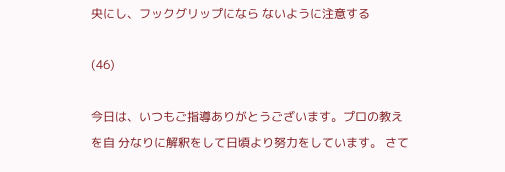央にし、フックグリップになら ないように注意する

(46)

今日は、いつもご指導ありがとうございます。プロの教えを自 分なりに解釈をして日頃より努力をしています。 さて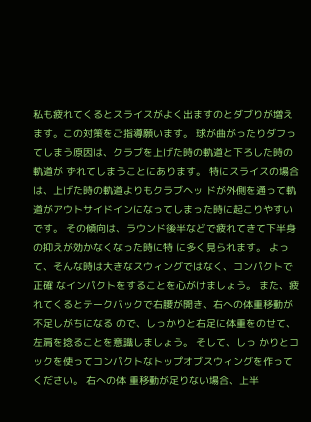私も疲れてくるとスライスがよく出ますのとダブりが増え ます。この対策をご指導願います。 球が曲がったりダフってしまう原因は、クラブを上げた時の軌道と下ろした時の軌道が ずれてしまうことにあります。 特にスライスの場合は、上げた時の軌道よりもクラブヘッ ドが外側を通って軌道がアウトサイドインになってしまった時に起こりやすいです。 その傾向は、ラウンド後半などで疲れてきて下半身の抑えが効かなくなった時に特 に多く見られます。 よって、そんな時は大きなスウィングではなく、コンパクトで正確 なインパクトをすることを心がけましょう。 また、疲れてくるとテークバックで右腰が開き、右への体重移動が不足しがちになる ので、しっかりと右足に体重をのせて、左肩を捻ることを意識しましょう。 そして、しっ かりとコックを使ってコンパクトなトップオブスウィングを作ってください。 右への体 重移動が足りない場合、上半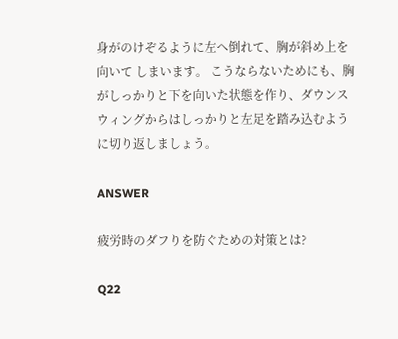身がのけぞるように左へ倒れて、胸が斜め上を向いて しまいます。 こうならないためにも、胸がしっかりと下を向いた状態を作り、ダウンス ウィングからはしっかりと左足を踏み込むように切り返しましょう。

ANSWER

疲労時のダフりを防ぐための対策とは?

Q22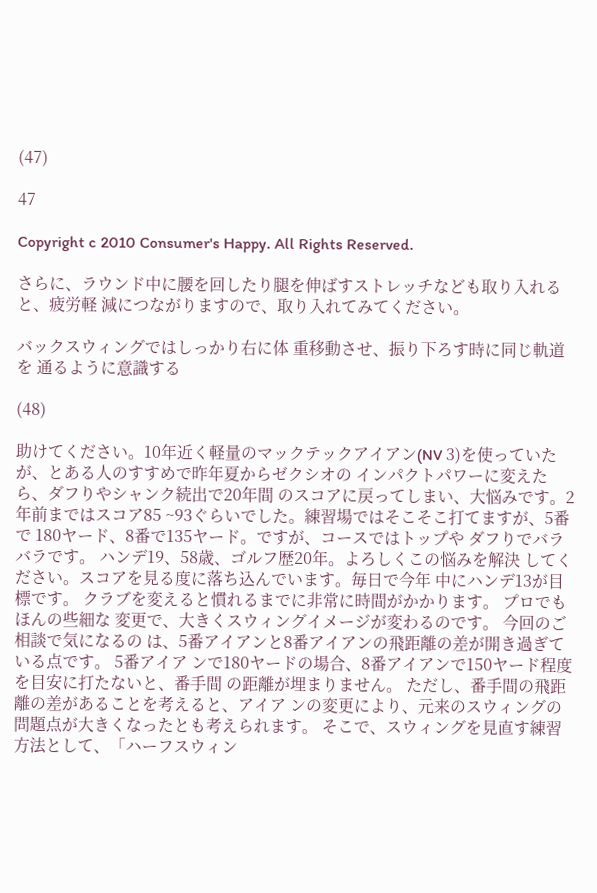(47)

47

Copyright c 2010 Consumer's Happy. All Rights Reserved.

さらに、ラウンド中に腰を回したり腿を伸ばすストレッチなども取り入れると、疲労軽 減につながりますので、取り入れてみてください。

バックスウィングではしっかり右に体 重移動させ、振り下ろす時に同じ軌道を 通るように意識する

(48)

助けてください。10年近く軽量のマックテックアイアン(NV 3)を使っていたが、とある人のすすめで昨年夏からゼクシオの インパクトパワーに変えたら、ダフりやシャンク続出で20年間 のスコアに戻ってしまい、大悩みです。2年前まではスコア85 ~93ぐらいでした。練習場ではそこそこ打てますが、5番で 180ヤード、8番で135ヤード。ですが、コースではトップや ダフりでバラバラです。 ハンデ19、58歳、ゴルフ歴20年。よろしくこの悩みを解決 してください。スコアを見る度に落ち込んでいます。毎日で今年 中にハンデ13が目標です。 クラブを変えると慣れるまでに非常に時間がかかります。 プロでもほんの些細な 変更で、大きくスウィングイメージが変わるのです。 今回のご相談で気になるの は、5番アイアンと8番アイアンの飛距離の差が開き過ぎている点です。 5番アイア ンで180ヤードの場合、8番アイアンで150ヤード程度を目安に打たないと、番手間 の距離が埋まりません。 ただし、番手間の飛距離の差があることを考えると、アイア ンの変更により、元来のスウィングの問題点が大きくなったとも考えられます。 そこで、スウィングを見直す練習方法として、「ハーフスウィン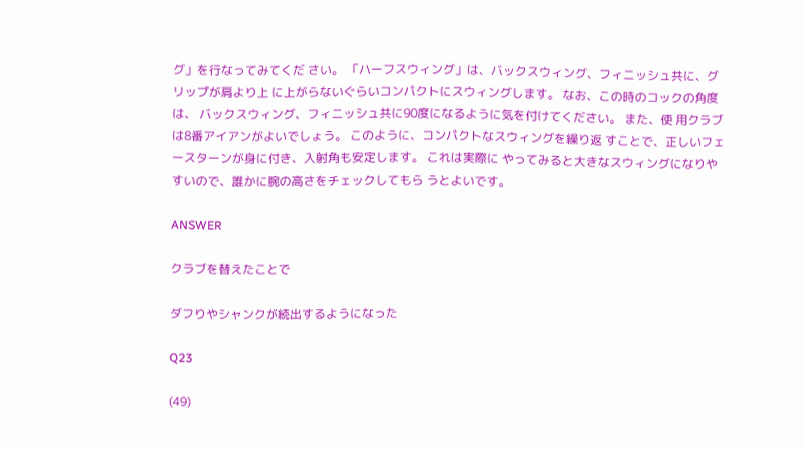グ」を行なってみてくだ さい。 「ハーフスウィング」は、バックスウィング、フィニッシュ共に、グリップが肩より上 に上がらないぐらいコンパクトにスウィングします。 なお、この時のコックの角度は、 バックスウィング、フィニッシュ共に90度になるように気を付けてください。 また、使 用クラブは8番アイアンがよいでしょう。 このように、コンパクトなスウィングを繰り返 すことで、正しいフェースターンが身に付き、入射角も安定します。 これは実際に やってみると大きなスウィングになりやすいので、誰かに腕の高さをチェックしてもら うとよいです。

ANSWER

クラブを替えたことで

ダフりやシャンクが続出するようになった

Q23

(49)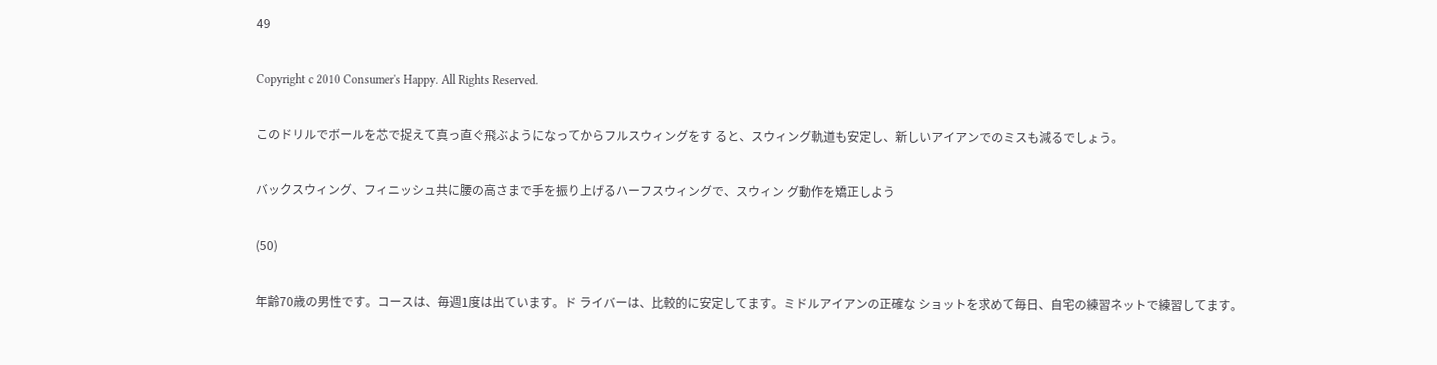49

Copyright c 2010 Consumer's Happy. All Rights Reserved.

このドリルでボールを芯で捉えて真っ直ぐ飛ぶようになってからフルスウィングをす ると、スウィング軌道も安定し、新しいアイアンでのミスも減るでしょう。

バックスウィング、フィニッシュ共に腰の高さまで手を振り上げるハーフスウィングで、スウィン グ動作を矯正しよう

(50)

年齢70歳の男性です。コースは、毎週1度は出ています。ド ライバーは、比較的に安定してます。ミドルアイアンの正確な ショットを求めて毎日、自宅の練習ネットで練習してます。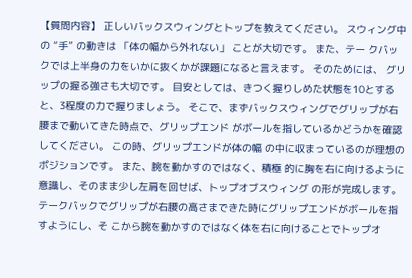【質問内容】 正しいバックスウィングとトップを教えてください。 スウィング中の “手” の動きは 「体の幅から外れない」 ことが大切です。 また、テー クバックでは上半身の力をいかに抜くかが課題になると言えます。 そのためには、 グリップの握る強さも大切です。 目安としては、きつく握りしめた状態を10とする と、3程度の力で握りましょう。 そこで、まずバックスウィングでグリップが右腰まで動いてきた時点で、グリップエンド がボールを指しているかどうかを確認してください。 この時、グリップエンドが体の幅 の中に収まっているのが理想のポジションです。 また、腕を動かすのではなく、積極 的に胸を右に向けるように意識し、そのまま少し左肩を回せば、トップオブスウィング の形が完成します。 テークバックでグリップが右腰の高さまできた時にグリップエンドがボールを指すようにし、そ こから腕を動かすのではなく体を右に向けることでトップオ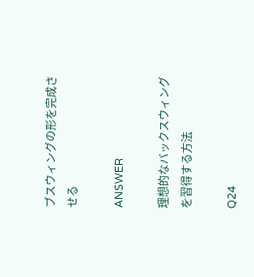ブスウィングの形を完成させる

ANSWER

理想的なバックスウィングを習得する方法

Q24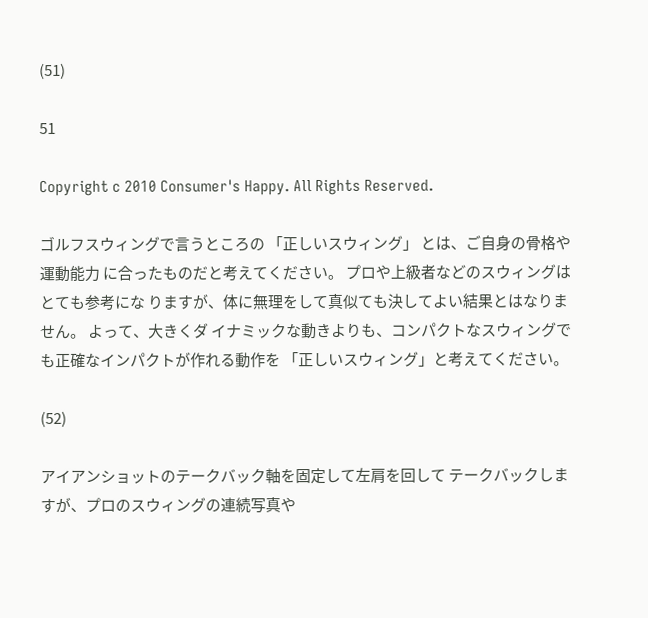(51)

51

Copyright c 2010 Consumer's Happy. All Rights Reserved.

ゴルフスウィングで言うところの 「正しいスウィング」 とは、ご自身の骨格や運動能力 に合ったものだと考えてください。 プロや上級者などのスウィングはとても参考にな りますが、体に無理をして真似ても決してよい結果とはなりません。 よって、大きくダ イナミックな動きよりも、コンパクトなスウィングでも正確なインパクトが作れる動作を 「正しいスウィング」と考えてください。

(52)

アイアンショットのテークバック軸を固定して左肩を回して テークバックしますが、プロのスウィングの連続写真や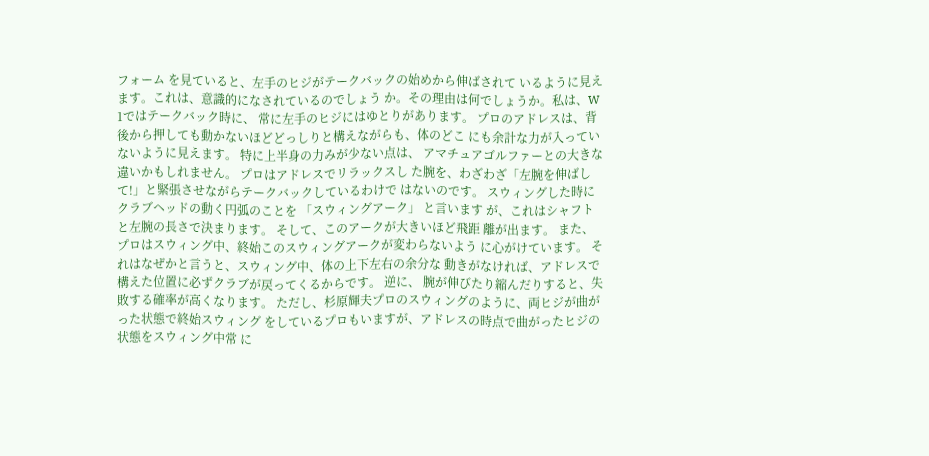フォーム を見ていると、左手のヒジがテークバックの始めから伸ばされて いるように見えます。これは、意識的になされているのでしょう か。その理由は何でしょうか。私は、W 1ではテークバック時に、 常に左手のヒジにはゆとりがあります。 プロのアドレスは、背後から押しても動かないほどどっしりと構えながらも、体のどこ にも余計な力が入っていないように見えます。 特に上半身の力みが少ない点は、 アマチュアゴルファーとの大きな違いかもしれません。 プロはアドレスでリラックスし た腕を、わざわざ「左腕を伸ばして!」と緊張させながらテークバックしているわけで はないのです。 スウィングした時にクラブヘッドの動く円弧のことを 「スウィングアーク」 と言います が、これはシャフトと左腕の長さで決まります。 そして、このアークが大きいほど飛距 離が出ます。 また、プロはスウィング中、終始このスウィングアークが変わらないよう に心がけています。 それはなぜかと言うと、スウィング中、体の上下左右の余分な 動きがなければ、アドレスで構えた位置に必ずクラブが戻ってくるからです。 逆に、 腕が伸びたり縮んだりすると、失敗する確率が高くなります。 ただし、杉原輝夫プロのスウィングのように、両ヒジが曲がった状態で終始スウィング をしているプロもいますが、アドレスの時点で曲がったヒジの状態をスウィング中常 に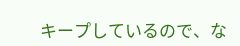キープしているので、な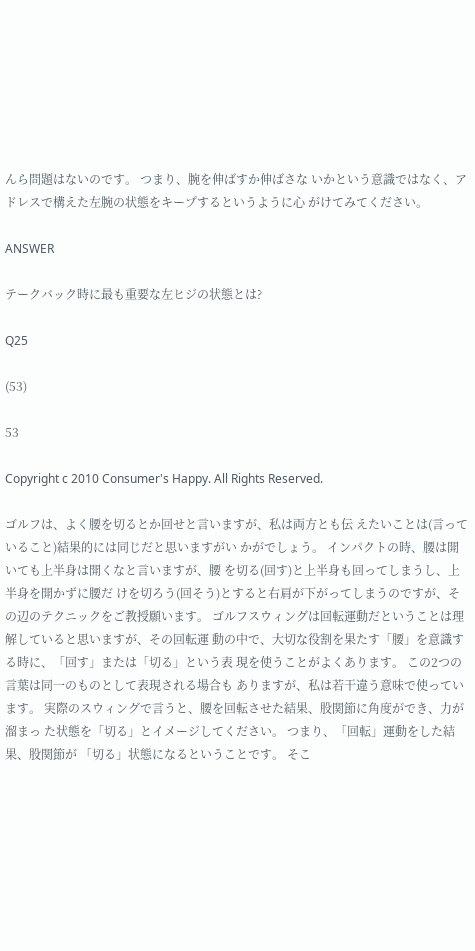んら問題はないのです。 つまり、腕を伸ばすか伸ばさな いかという意識ではなく、アドレスで構えた左腕の状態をキープするというように心 がけてみてください。

ANSWER

テークバック時に最も重要な左ヒジの状態とは?

Q25

(53)

53

Copyright c 2010 Consumer's Happy. All Rights Reserved.

ゴルフは、よく腰を切るとか回せと言いますが、私は両方とも伝 えたいことは(言っていること)結果的には同じだと思いますがい かがでしょう。 インパクトの時、腰は開いても上半身は開くなと言いますが、腰 を切る(回す)と上半身も回ってしまうし、上半身を開かずに腰だ けを切ろう(回そう)とすると右肩が下がってしまうのですが、そ の辺のテクニックをご教授願います。 ゴルフスウィングは回転運動だということは理解していると思いますが、その回転運 動の中で、大切な役割を果たす「腰」を意識する時に、「回す」または「切る」という表 現を使うことがよくあります。 この2つの言葉は同一のものとして表現される場合も ありますが、私は若干違う意味で使っています。 実際のスウィングで言うと、腰を回転させた結果、股関節に角度ができ、力が溜まっ た状態を「切る」とイメージしてください。 つまり、「回転」運動をした結果、股関節が 「切る」状態になるということです。 そこ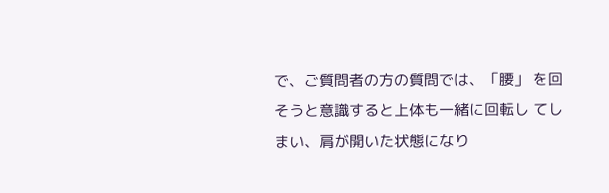で、ご質問者の方の質問では、「腰」 を回そうと意識すると上体も一緒に回転し てしまい、肩が開いた状態になり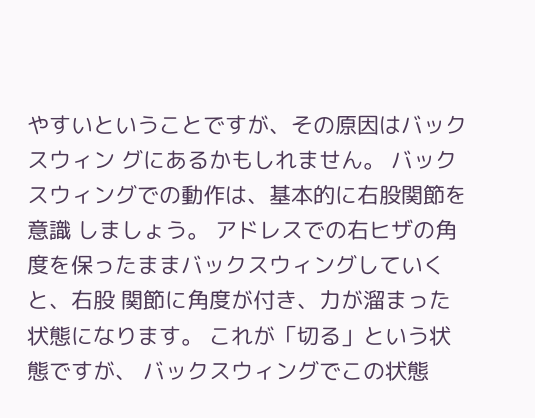やすいということですが、その原因はバックスウィン グにあるかもしれません。 バックスウィングでの動作は、基本的に右股関節を意識 しましょう。 アドレスでの右ヒザの角度を保ったままバックスウィングしていくと、右股 関節に角度が付き、力が溜まった状態になります。 これが「切る」という状態ですが、 バックスウィングでこの状態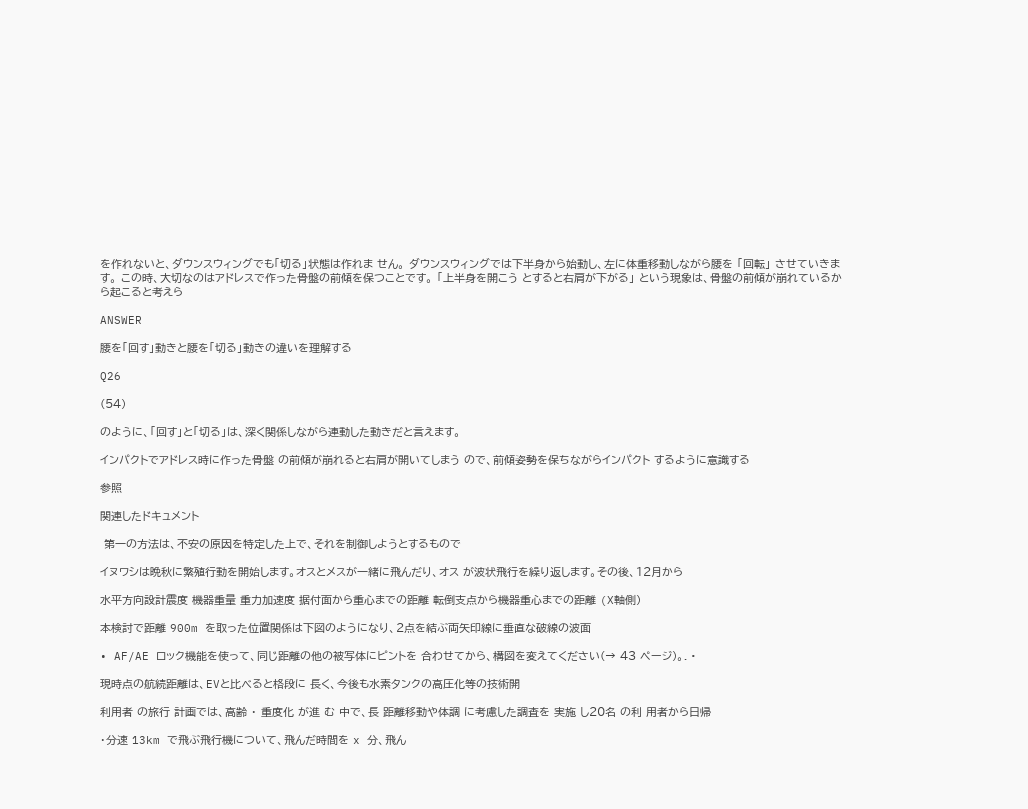を作れないと、ダウンスウィングでも「切る」状態は作れま せん。 ダウンスウィングでは下半身から始動し、左に体重移動しながら腰を 「回転」 させていきます。 この時、大切なのはアドレスで作った骨盤の前傾を保つことです。 「上半身を開こう とすると右肩が下がる」 という現象は、骨盤の前傾が崩れているから起こると考えら

ANSWER

腰を「回す」動きと腰を「切る」動きの違いを理解する

Q26

(54)

のように、「回す」と「切る」は、深く関係しながら連動した動きだと言えます。

インパクトでアドレス時に作った骨盤 の前傾が崩れると右肩が開いてしまう ので、前傾姿勢を保ちながらインパクト するように意識する

参照

関連したドキュメント

 第一の方法は、不安の原因を特定した上で、それを制御しようとするもので

イヌワシは晩秋に繁殖行動を開始します。オスとメスが一緒に飛んだり、オス が波状飛行を繰り返します。その後、12月から

水平方向設計震度 機器重量 重力加速度 据付面から重心までの距離 転倒支点から機器重心までの距離 (X軸側)

本検討で距離 900m を取った位置関係は下図のようになり、2点を結ぶ両矢印線に垂直な破線の波面

• AF/AE ロック機能を使って、同じ距離の他の被写体にピントを 合わせてから、構図を変えてください(→ 43 ページ)。. •

現時点の航続距離は、EVと比べると格段に 長く、今後も水素タンクの高圧化等の技術開

利用者 の旅行 計画では、高齢 ・ 重度化 が進 む 中で、長 距離移動や体調 に考慮した調査を 実施 し20名 の利 用者から日帰

・分速 13km で飛ぶ飛行機について、飛んだ時間を x 分、飛ん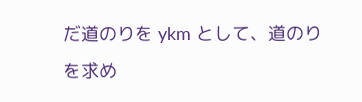だ道のりを ykm として、道のりを求め